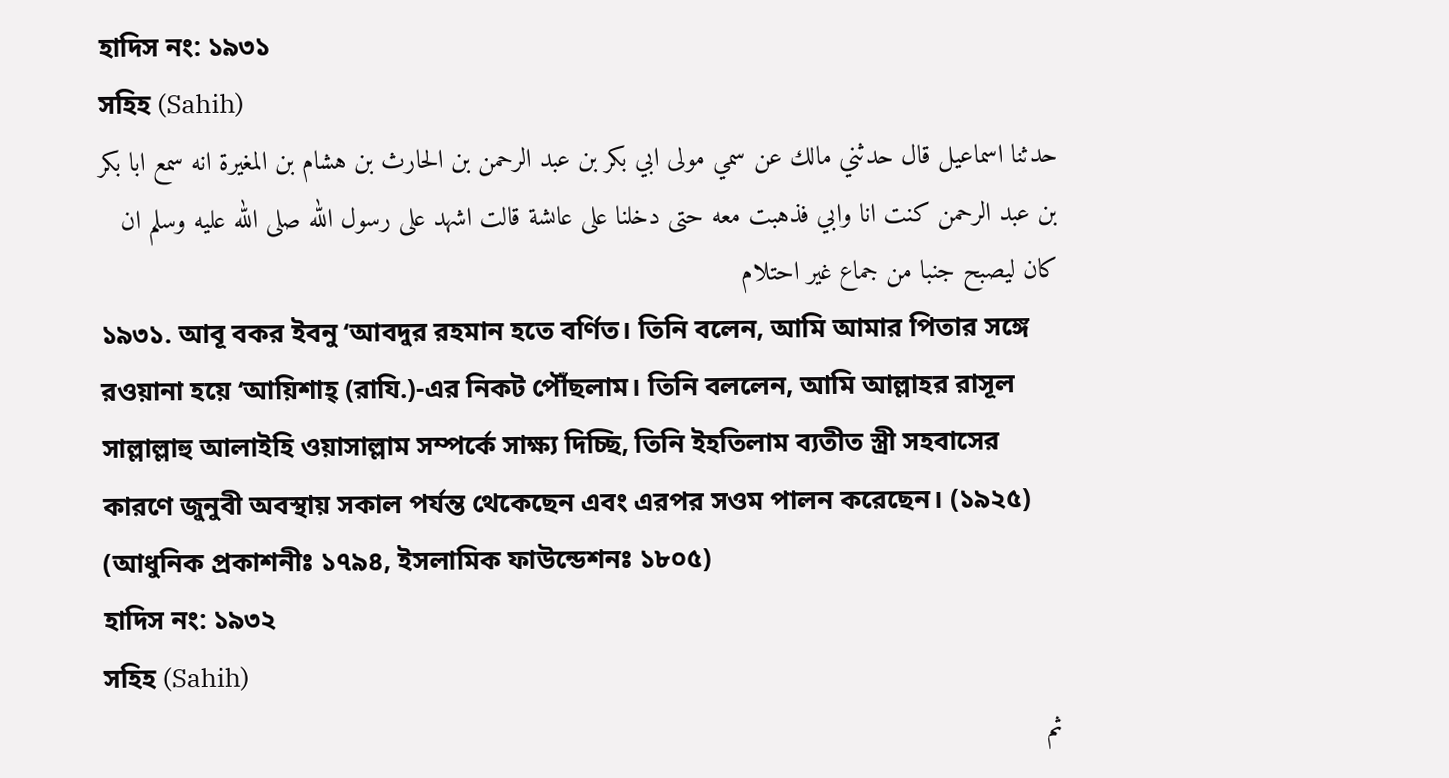হাদিস নং: ১৯৩১
সহিহ (Sahih)
حدثنا اسماعيل قال حدثني مالك عن سمي مولى ابي بكر بن عبد الرحمن بن الحارث بن هشام بن المغيرة انه سمع ابا بكر بن عبد الرحمن كنت انا وابي فذهبت معه حتى دخلنا على عاىشة قالت اشهد على رسول الله صلى الله عليه وسلم ان كان ليصبح جنبا من جماع غير احتلام
১৯৩১. আবূ বকর ইবনু ‘আবদুর রহমান হতে বর্ণিত। তিনি বলেন, আমি আমার পিতার সঙ্গে রওয়ানা হয়ে ‘আয়িশাহ্ (রাযি.)-এর নিকট পৌঁছলাম। তিনি বললেন, আমি আল্লাহর রাসূল সাল্লাল্লাহু আলাইহি ওয়াসাল্লাম সম্পর্কে সাক্ষ্য দিচ্ছি, তিনি ইহতিলাম ব্যতীত স্ত্রী সহবাসের কারণে জুনুবী অবস্থায় সকাল পর্যন্ত থেকেছেন এবং এরপর সওম পালন করেছেন। (১৯২৫) (আধুনিক প্রকাশনীঃ ১৭৯৪, ইসলামিক ফাউন্ডেশনঃ ১৮০৫)
হাদিস নং: ১৯৩২
সহিহ (Sahih)
ثم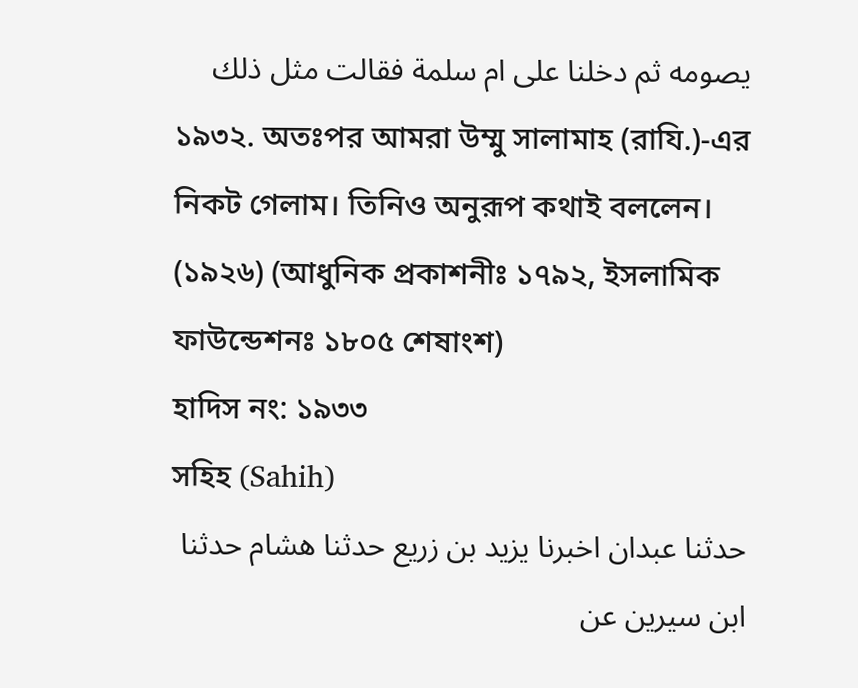يصومه ثم دخلنا على ام سلمة فقالت مثل ذلك
১৯৩২. অতঃপর আমরা উম্মু সালামাহ (রাযি.)-এর নিকট গেলাম। তিনিও অনুরূপ কথাই বললেন। (১৯২৬) (আধুনিক প্রকাশনীঃ ১৭৯২, ইসলামিক ফাউন্ডেশনঃ ১৮০৫ শেষাংশ)
হাদিস নং: ১৯৩৩
সহিহ (Sahih)
حدثنا عبدان اخبرنا يزيد بن زريع حدثنا هشام حدثنا ابن سيرين عن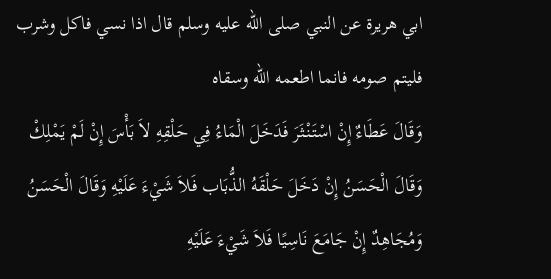ابي هريرة عن النبي صلى الله عليه وسلم قال اذا نسي فاكل وشرب فليتم صومه فانما اطعمه الله وسقاه
وَقَالَ عَطَاءٌ إِنْ اسْتَنْثَرَ فَدَخَلَ الْمَاءُ فِي حَلْقِهِ لاَ بَأْسَ إِنْ لَمْ يَمْلِكْ وَقَالَ الْحَسَنُ إِنْ دَخَلَ حَلْقَهُ الذُّبَاب فَلاَ شَيْءَ عَلَيْهِ وَقَالَ الْحَسَنُ وَمُجَاهِدٌ إِنْ جَامَعَ نَاسِيًا فَلاَ شَيْءَ عَلَيْهِ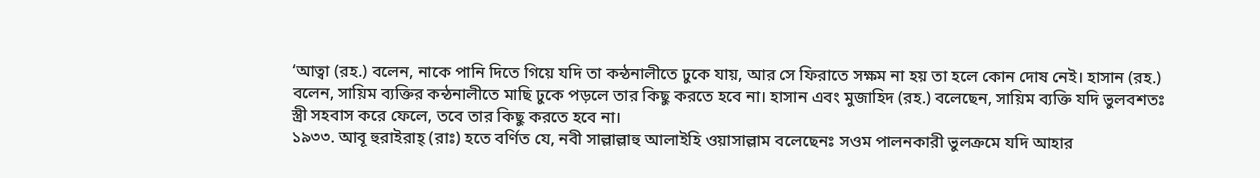‘আত্বা (রহ.) বলেন, নাকে পানি দিতে গিয়ে যদি তা কন্ঠনালীতে ঢুকে যায়, আর সে ফিরাতে সক্ষম না হয় তা হলে কোন দোষ নেই। হাসান (রহ.) বলেন, সায়িম ব্যক্তির কন্ঠনালীতে মাছি ঢুকে পড়লে তার কিছু করতে হবে না। হাসান এবং মুজাহিদ (রহ.) বলেছেন, সায়িম ব্যক্তি যদি ভুলবশতঃ স্ত্রী সহবাস করে ফেলে, তবে তার কিছু করতে হবে না।
১৯৩৩. আবূ হুরাইরাহ্ (রাঃ) হতে বর্ণিত যে, নবী সাল্লাল্লাহু আলাইহি ওয়াসাল্লাম বলেছেনঃ সওম পালনকারী ভুলক্রমে যদি আহার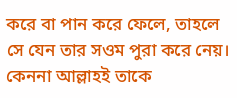করে বা পান করে ফেলে, তাহলে সে যেন তার সওম পুরা করে নেয়। কেননা আল্লাহই তাকে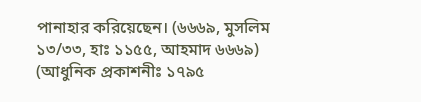পানাহার করিয়েছেন। (৬৬৬৯, মুসলিম ১৩/৩৩, হাঃ ১১৫৫, আহমাদ ৬৬৬৯) (আধুনিক প্রকাশনীঃ ১৭৯৫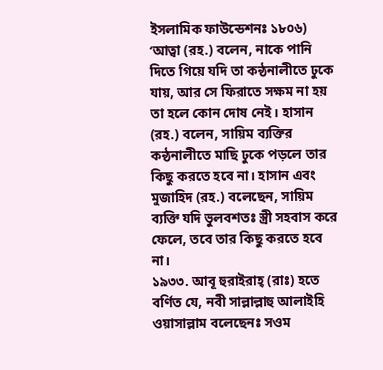ইসলামিক ফাউন্ডেশনঃ ১৮০৬)
‘আত্বা (রহ.) বলেন, নাকে পানি দিতে গিয়ে যদি তা কন্ঠনালীতে ঢুকে যায়, আর সে ফিরাতে সক্ষম না হয় তা হলে কোন দোষ নেই। হাসান (রহ.) বলেন, সায়িম ব্যক্তির কন্ঠনালীতে মাছি ঢুকে পড়লে তার কিছু করতে হবে না। হাসান এবং মুজাহিদ (রহ.) বলেছেন, সায়িম ব্যক্তি যদি ভুলবশতঃ স্ত্রী সহবাস করে ফেলে, তবে তার কিছু করতে হবে না।
১৯৩৩. আবূ হুরাইরাহ্ (রাঃ) হতে বর্ণিত যে, নবী সাল্লাল্লাহু আলাইহি ওয়াসাল্লাম বলেছেনঃ সওম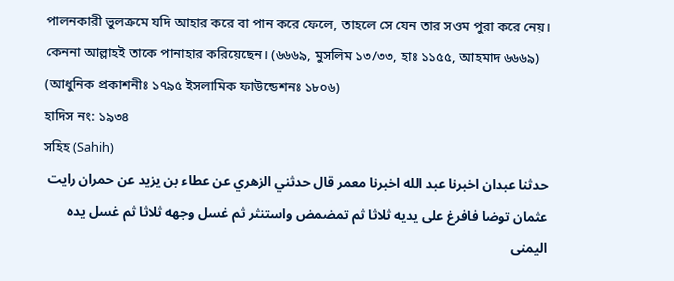পালনকারী ভুলক্রমে যদি আহার করে বা পান করে ফেলে, তাহলে সে যেন তার সওম পুরা করে নেয়। কেননা আল্লাহই তাকে পানাহার করিয়েছেন। (৬৬৬৯, মুসলিম ১৩/৩৩, হাঃ ১১৫৫, আহমাদ ৬৬৬৯) (আধুনিক প্রকাশনীঃ ১৭৯৫ ইসলামিক ফাউন্ডেশনঃ ১৮০৬)
হাদিস নং: ১৯৩৪
সহিহ (Sahih)
حدثنا عبدان اخبرنا عبد الله اخبرنا معمر قال حدثني الزهري عن عطاء بن يزيد عن حمران رايت عثمان توضا فافرغ على يديه ثلاثا ثم تمضمض واستنثر ثم غسل وجهه ثلاثا ثم غسل يده اليمنى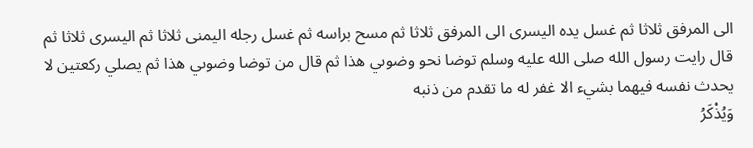الى المرفق ثلاثا ثم غسل يده اليسرى الى المرفق ثلاثا ثم مسح براسه ثم غسل رجله اليمنى ثلاثا ثم اليسرى ثلاثا ثم قال رايت رسول الله صلى الله عليه وسلم توضا نحو وضوىي هذا ثم قال من توضا وضوىي هذا ثم يصلي ركعتين لا يحدث نفسه فيهما بشيء الا غفر له ما تقدم من ذنبه
وَيُذْكَرُ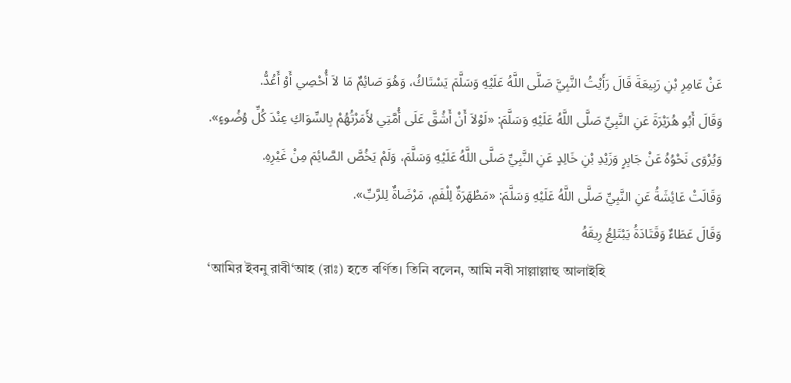عَنْ عَامِرِ بْنِ رَبِيعَةَ قَالَ رَأَيْتُ النَّبِيَّ صَلَّى اللَّهُ عَلَيْهِ وَسَلَّمَ يَسْتَاكُ، وَهُوَ صَائِمٌ مَا لاَ أُحْصِي أَوْ أَعُدُّ.
وَقَالَ أَبُو هُرَيْرَةَ عَنِ النَّبِيِّ صَلَّى اللَّهُ عَلَيْهِ وَسَلَّمَ: «لَوْلاَ أَنْ أَشُقَّ عَلَى أُمَّتِي لأَمَرْتُهُمْ بِالسِّوَاكِ عِنْدَ كُلِّ وُضُوءٍ». وَيُرْوَى نَحْوُهُ عَنْ جَابِرٍ وَزَيْدِ بْنِ خَالِدٍ عَنِ النَّبِيِّ صَلَّى اللَّهُ عَلَيْهِ وَسَلَّمَ، وَلَمْ يَخُصَّ الصَّائِمَ مِنْ غَيْرِهِ.
وَقَالَتْ عَائِشَةُ عَنِ النَّبِيِّ صَلَّى اللَّهُ عَلَيْهِ وَسَلَّمَ: «مَطْهَرَةٌ لِلْفَمِ، مَرْضَاةٌ لِلرَّبِّ».
وَقَالَ عَطَاءٌ وَقَتَادَةُ يَبْتَلِعُ رِيقَهُ
‘আমির ইবনু রাবী‘আহ (রাঃ) হতে বর্ণিত। তিনি বলেন, আমি নবী সাল্লাল্লাহু আলাইহি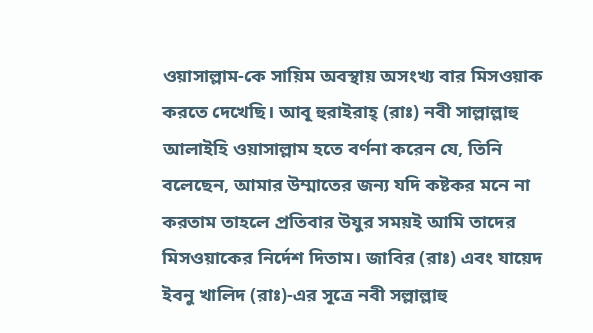ওয়াসাল্লাম-কে সায়িম অবস্থায় অসংখ্য বার মিসওয়াক করতে দেখেছি। আবূ হুরাইরাহ্ (রাঃ) নবী সাল্লাল্লাহু আলাইহি ওয়াসাল্লাম হতে বর্ণনা করেন যে, তিনি বলেছেন, আমার উম্মাতের জন্য যদি কষ্টকর মনে না করতাম তাহলে প্রতিবার উযুর সময়ই আমি তাদের মিসওয়াকের নির্দেশ দিতাম। জাবির (রাঃ) এবং যায়েদ ইবনু খালিদ (রাঃ)-এর সূত্রে নবী সল্লাল্লাহু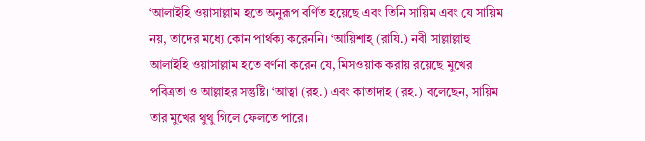‘আলাইহি ওয়াসাল্লাম হতে অনুরূপ বর্ণিত হয়েছে এবং তিনি সায়িম এবং যে সায়িম নয়, তাদের মধ্যে কোন পার্থক্য করেননি। ‘আয়িশাহ্ (রাযি.) নবী সাল্লাল্লাহু আলাইহি ওয়াসাল্লাম হতে বর্ণনা করেন যে, মিসওয়াক করায় রয়েছে মুখের পবিত্রতা ও আল্লাহর সন্তুষ্টি। ‘আত্বা (রহ.) এবং কাতাদাহ (রহ.) বলেছেন, সায়িম তার মুখের থুথু গিলে ফেলতে পারে।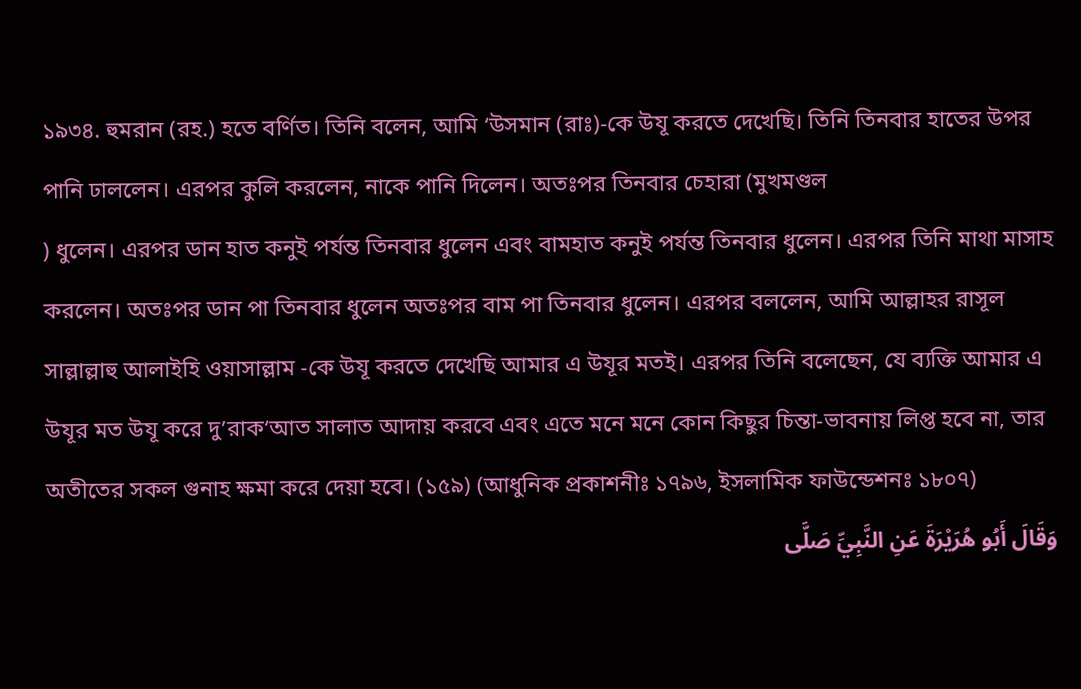১৯৩৪. হুমরান (রহ.) হতে বর্ণিত। তিনি বলেন, আমি ‘উসমান (রাঃ)-কে উযূ করতে দেখেছি। তিনি তিনবার হাতের উপর পানি ঢাললেন। এরপর কুলি করলেন, নাকে পানি দিলেন। অতঃপর তিনবার চেহারা (মুখমণ্ডল
) ধুলেন। এরপর ডান হাত কনুই পর্যন্ত তিনবার ধুলেন এবং বামহাত কনুই পর্যন্ত তিনবার ধুলেন। এরপর তিনি মাথা মাসাহ করলেন। অতঃপর ডান পা তিনবার ধুলেন অতঃপর বাম পা তিনবার ধুলেন। এরপর বললেন, আমি আল্লাহর রাসূল সাল্লাল্লাহু আলাইহি ওয়াসাল্লাম -কে উযূ করতে দেখেছি আমার এ উযূর মতই। এরপর তিনি বলেছেন, যে ব্যক্তি আমার এ উযূর মত উযূ করে দু’রাক‘আত সালাত আদায় করবে এবং এতে মনে মনে কোন কিছুর চিন্তা-ভাবনায় লিপ্ত হবে না, তার অতীতের সকল গুনাহ ক্ষমা করে দেয়া হবে। (১৫৯) (আধুনিক প্রকাশনীঃ ১৭৯৬, ইসলামিক ফাউন্ডেশনঃ ১৮০৭)
وَقَالَ أَبُو هُرَيْرَةَ عَنِ النَّبِيِّ صَلَّى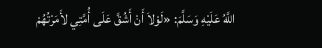اللَّهُ عَلَيْهِ وَسَلَّمَ: «لَوْلاَ أَنْ أَشُقَّ عَلَى أُمَّتِي لأَمَرْتُهُمْ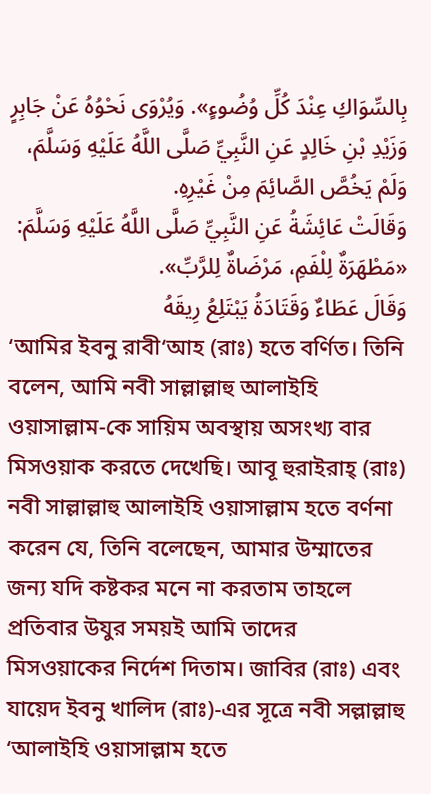بِالسِّوَاكِ عِنْدَ كُلِّ وُضُوءٍ». وَيُرْوَى نَحْوُهُ عَنْ جَابِرٍ وَزَيْدِ بْنِ خَالِدٍ عَنِ النَّبِيِّ صَلَّى اللَّهُ عَلَيْهِ وَسَلَّمَ، وَلَمْ يَخُصَّ الصَّائِمَ مِنْ غَيْرِهِ.
وَقَالَتْ عَائِشَةُ عَنِ النَّبِيِّ صَلَّى اللَّهُ عَلَيْهِ وَسَلَّمَ: «مَطْهَرَةٌ لِلْفَمِ، مَرْضَاةٌ لِلرَّبِّ».
وَقَالَ عَطَاءٌ وَقَتَادَةُ يَبْتَلِعُ رِيقَهُ
‘আমির ইবনু রাবী‘আহ (রাঃ) হতে বর্ণিত। তিনি বলেন, আমি নবী সাল্লাল্লাহু আলাইহি ওয়াসাল্লাম-কে সায়িম অবস্থায় অসংখ্য বার মিসওয়াক করতে দেখেছি। আবূ হুরাইরাহ্ (রাঃ) নবী সাল্লাল্লাহু আলাইহি ওয়াসাল্লাম হতে বর্ণনা করেন যে, তিনি বলেছেন, আমার উম্মাতের জন্য যদি কষ্টকর মনে না করতাম তাহলে প্রতিবার উযুর সময়ই আমি তাদের মিসওয়াকের নির্দেশ দিতাম। জাবির (রাঃ) এবং যায়েদ ইবনু খালিদ (রাঃ)-এর সূত্রে নবী সল্লাল্লাহু ‘আলাইহি ওয়াসাল্লাম হতে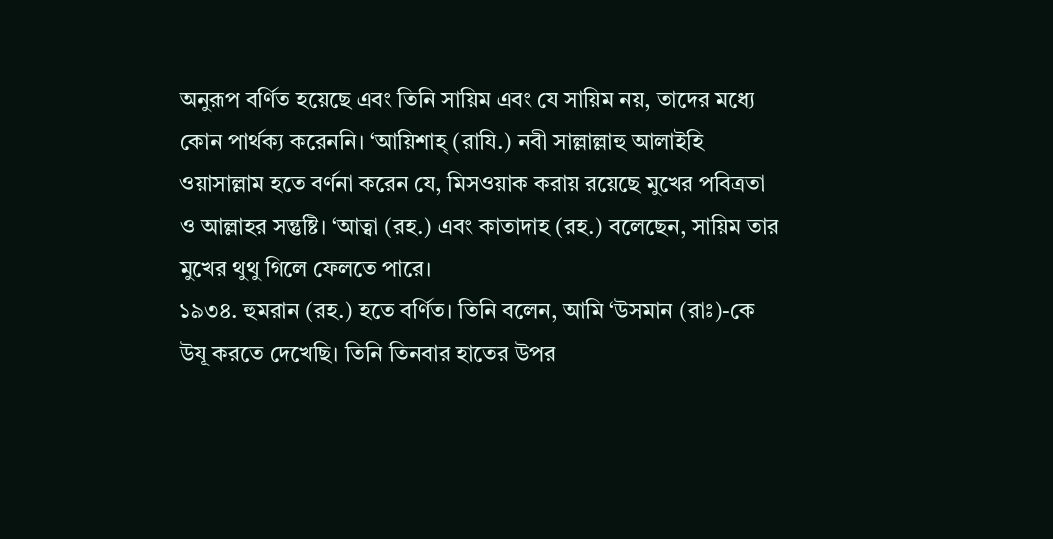অনুরূপ বর্ণিত হয়েছে এবং তিনি সায়িম এবং যে সায়িম নয়, তাদের মধ্যে কোন পার্থক্য করেননি। ‘আয়িশাহ্ (রাযি.) নবী সাল্লাল্লাহু আলাইহি ওয়াসাল্লাম হতে বর্ণনা করেন যে, মিসওয়াক করায় রয়েছে মুখের পবিত্রতা ও আল্লাহর সন্তুষ্টি। ‘আত্বা (রহ.) এবং কাতাদাহ (রহ.) বলেছেন, সায়িম তার মুখের থুথু গিলে ফেলতে পারে।
১৯৩৪. হুমরান (রহ.) হতে বর্ণিত। তিনি বলেন, আমি ‘উসমান (রাঃ)-কে উযূ করতে দেখেছি। তিনি তিনবার হাতের উপর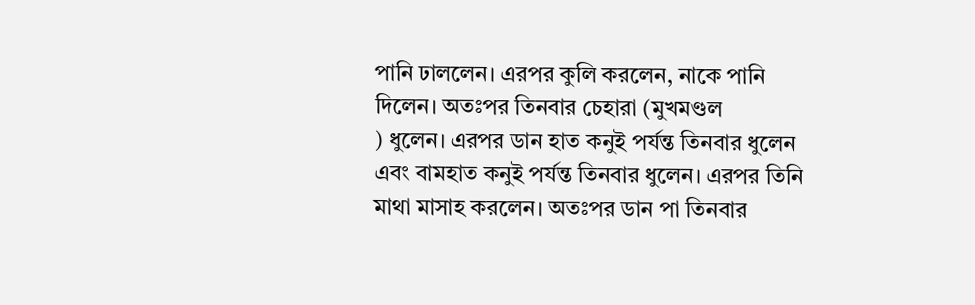পানি ঢাললেন। এরপর কুলি করলেন, নাকে পানি দিলেন। অতঃপর তিনবার চেহারা (মুখমণ্ডল
) ধুলেন। এরপর ডান হাত কনুই পর্যন্ত তিনবার ধুলেন এবং বামহাত কনুই পর্যন্ত তিনবার ধুলেন। এরপর তিনি মাথা মাসাহ করলেন। অতঃপর ডান পা তিনবার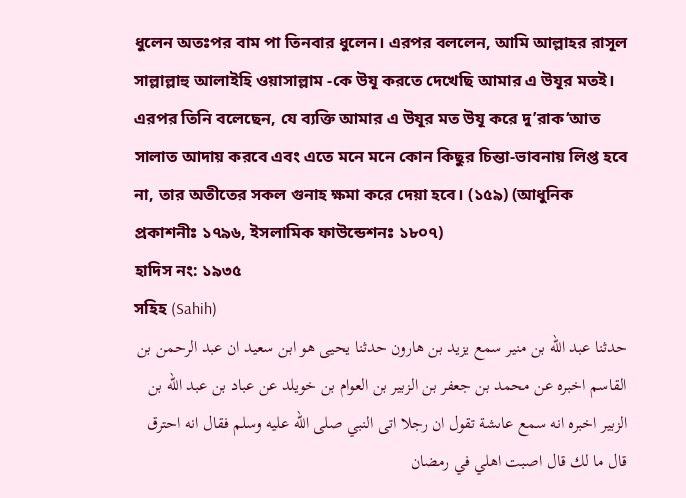ধুলেন অতঃপর বাম পা তিনবার ধুলেন। এরপর বললেন, আমি আল্লাহর রাসূল সাল্লাল্লাহু আলাইহি ওয়াসাল্লাম -কে উযূ করতে দেখেছি আমার এ উযূর মতই। এরপর তিনি বলেছেন, যে ব্যক্তি আমার এ উযূর মত উযূ করে দু’রাক‘আত সালাত আদায় করবে এবং এতে মনে মনে কোন কিছুর চিন্তা-ভাবনায় লিপ্ত হবে না, তার অতীতের সকল গুনাহ ক্ষমা করে দেয়া হবে। (১৫৯) (আধুনিক প্রকাশনীঃ ১৭৯৬, ইসলামিক ফাউন্ডেশনঃ ১৮০৭)
হাদিস নং: ১৯৩৫
সহিহ (Sahih)
حدثنا عبد الله بن منير سمع يزيد بن هارون حدثنا يحيى هو ابن سعيد ان عبد الرحمن بن القاسم اخبره عن محمد بن جعفر بن الزبير بن العوام بن خويلد عن عباد بن عبد الله بن الزبير اخبره انه سمع عاىشة تقول ان رجلا اتى النبي صلى الله عليه وسلم فقال انه احترق قال ما لك قال اصبت اهلي في رمضان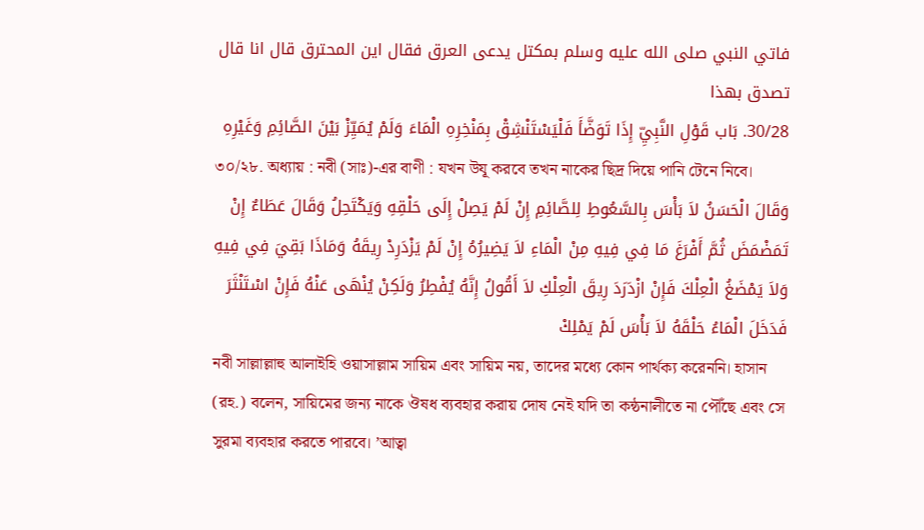فاتي النبي صلى الله عليه وسلم بمكتل يدعى العرق فقال اين المحترق قال انا قال تصدق بهذا
30/28. بَاب قَوْلِ النَّبِيِّ إِذَا تَوَضَّأَ فَلْيَسْتَنْشِقْ بِمَنْخِرِهِ الْمَاءَ وَلَمْ يُمَيِّزْ بَيْنَ الصَّائِمِ وَغَيْرِهِ
৩০/২৮. অধ্যায় : নবী (সাঃ)-এর বাণী : যখন উযূ করবে তখন নাকের ছিদ্র দিয়ে পানি টেনে নিবে।
وَقَالَ الْحَسَنُ لاَ بَأْسَ بِالسَّعُوطِ لِلصَّائِمِ إِنْ لَمْ يَصِلْ إِلَى حَلْقِهِ وَيَكْتَحِلُ وَقَالَ عَطَاءٌ إِنْ تَمَضْمَضَ ثُمَّ أَفْرَغَ مَا فِي فِيهِ مِنْ الْمَاءِ لاَ يَضِيرُهُ إِنْ لَمْ يَزْدَرِدْ رِيقَهُ وَمَاذَا بَقِيَ فِي فِيهِ وَلاَ يَمْضَغُ الْعِلْكَ فَإِنْ ازْدَرَدَ رِيقَ الْعِلْكِ لاَ أَقُولُ إِنَّهُ يُفْطِرُ وَلَكِنْ يُنْهَى عَنْهُ فَإِنْ اسْتَنْثَرَ فَدَخَلَ الْمَاءُ حَلْقَهُ لاَ بَأْسَ لَمْ يَمْلِكْ
নবী সাল্লাল্লাহু আলাইহি ওয়াসাল্লাম সায়িম এবং সায়িম নয়, তাদের মধ্যে কোন পার্থক্য করেননি। হাসান (রহ.) বলেন, সায়িমের জন্য নাকে ঔষধ ব্যবহার করায় দোষ নেই যদি তা কন্ঠনালীতে না পৌঁছে এবং সে সুরমা ব্যবহার করতে পারবে। ’আত্বা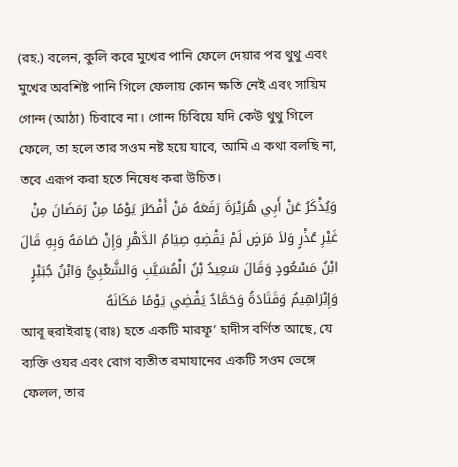(রহ.) বলেন, কুলি করে মুখের পানি ফেলে দেয়ার পর থুথু এবং মুখের অবশিষ্ট পানি গিলে ফেলায় কোন ক্ষতি নেই এবং সায়িম গোন্দ (আঠা) চিবাবে না। গোন্দ চিবিয়ে যদি কেউ থুথু গিলে ফেলে, তা হলে তার সওম নষ্ট হয়ে যাবে, আমি এ কথা বলছি না, তবে এরূপ করা হতে নিষেধ করা উচিত।
وَيُذْكَرُ عَنْ أَبِي هُرَيْرَةَ رَفَعَهُ مَنْ أَفْطَرَ يَوْمًا مِنْ رَمَضَانَ مِنْ غَيْرِ عُذْرٍ وَلاَ مَرَضٍ لَمْ يَقْضِهِ صِيَامُ الدَّهْرِ وَإِنْ صَامَهُ وَبِهِ قَالَ ابْنُ مَسْعُودٍ وَقَالَ سَعِيدُ بْنُ الْمُسَيَّبِ وَالشَّعْبِيُّ وَابْنُ جُبَيْرٍ وَإِبْرَاهِيمُ وَقَتَادَةُ وَحَمَّادٌ يَقْضِي يَوْمًا مَكَانَهُ
আবূ হুরাইরাহ্ (রাঃ) হতে একটি মারফূ’ হাদীস বর্ণিত আছে, যে ব্যক্তি ওযর এবং রোগ ব্যতীত রমাযানের একটি সওম ভেঙ্গে ফেলল, তার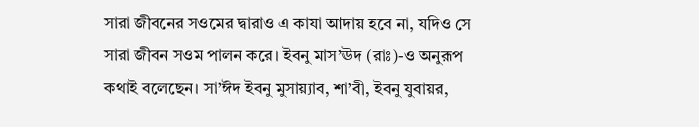সারা জীবনের সওমের দ্বারাও এ কাযা আদায় হবে না, যদিও সে সারা জীবন সওম পালন করে। ইবনু মাস’ঊদ (রাঃ)-ও অনুরূপ কথাই বলেছেন। সা’ঈদ ইবনু মুসায়্যাব, শা’বী, ইবনু যুবায়র,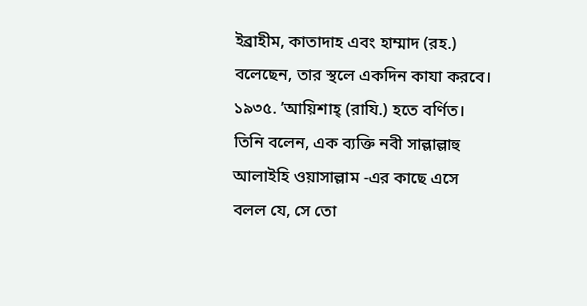ইব্রাহীম, কাতাদাহ এবং হাম্মাদ (রহ.) বলেছেন, তার স্থলে একদিন কাযা করবে।
১৯৩৫. ’আয়িশাহ্ (রাযি.) হতে বর্ণিত। তিনি বলেন, এক ব্যক্তি নবী সাল্লাল্লাহু আলাইহি ওয়াসাল্লাম -এর কাছে এসে বলল যে, সে তো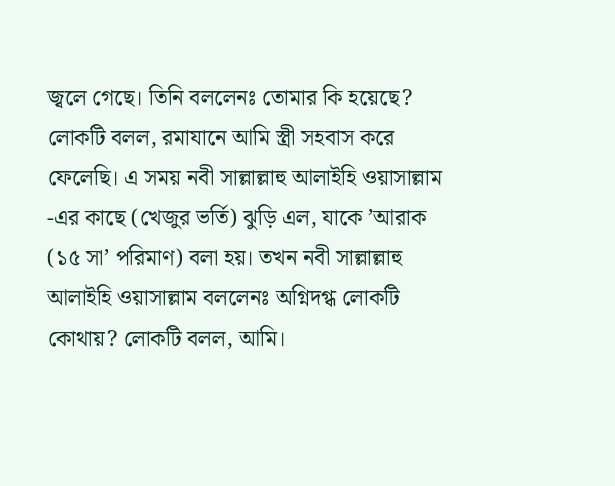জ্বলে গেছে। তিনি বললেনঃ তোমার কি হয়েছে? লোকটি বলল, রমাযানে আমি স্ত্রী সহবাস করে ফেলেছি। এ সময় নবী সাল্লাল্লাহু আলাইহি ওয়াসাল্লাম -এর কাছে (খেজুর ভর্তি) ঝুড়ি এল, যাকে ’আরাক (১৫ সা’ পরিমাণ) বলা হয়। তখন নবী সাল্লাল্লাহু আলাইহি ওয়াসাল্লাম বললেনঃ অগ্নিদগ্ধ লোকটি কোথায়? লোকটি বলল, আমি।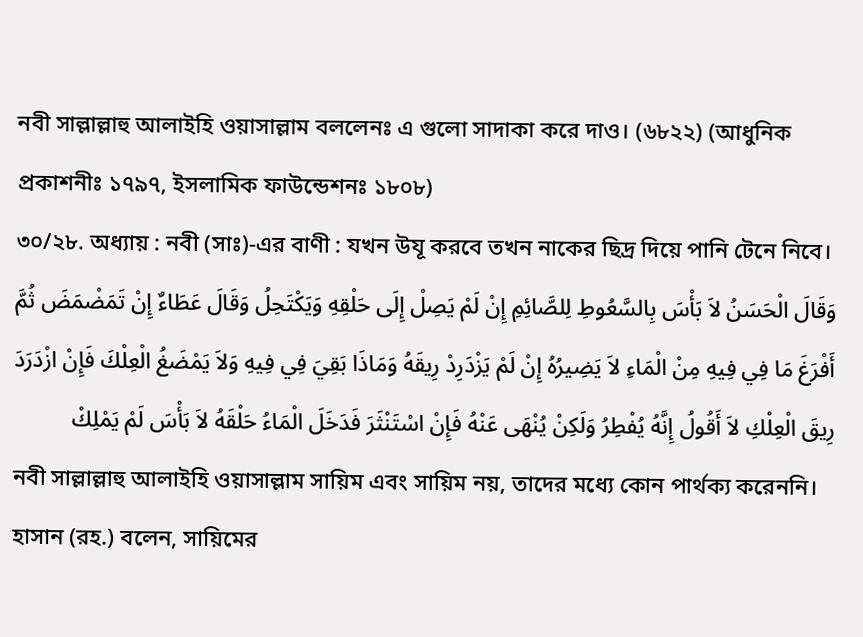নবী সাল্লাল্লাহু আলাইহি ওয়াসাল্লাম বললেনঃ এ গুলো সাদাকা করে দাও। (৬৮২২) (আধুনিক প্রকাশনীঃ ১৭৯৭, ইসলামিক ফাউন্ডেশনঃ ১৮০৮)
৩০/২৮. অধ্যায় : নবী (সাঃ)-এর বাণী : যখন উযূ করবে তখন নাকের ছিদ্র দিয়ে পানি টেনে নিবে।
وَقَالَ الْحَسَنُ لاَ بَأْسَ بِالسَّعُوطِ لِلصَّائِمِ إِنْ لَمْ يَصِلْ إِلَى حَلْقِهِ وَيَكْتَحِلُ وَقَالَ عَطَاءٌ إِنْ تَمَضْمَضَ ثُمَّ أَفْرَغَ مَا فِي فِيهِ مِنْ الْمَاءِ لاَ يَضِيرُهُ إِنْ لَمْ يَزْدَرِدْ رِيقَهُ وَمَاذَا بَقِيَ فِي فِيهِ وَلاَ يَمْضَغُ الْعِلْكَ فَإِنْ ازْدَرَدَ رِيقَ الْعِلْكِ لاَ أَقُولُ إِنَّهُ يُفْطِرُ وَلَكِنْ يُنْهَى عَنْهُ فَإِنْ اسْتَنْثَرَ فَدَخَلَ الْمَاءُ حَلْقَهُ لاَ بَأْسَ لَمْ يَمْلِكْ
নবী সাল্লাল্লাহু আলাইহি ওয়াসাল্লাম সায়িম এবং সায়িম নয়, তাদের মধ্যে কোন পার্থক্য করেননি। হাসান (রহ.) বলেন, সায়িমের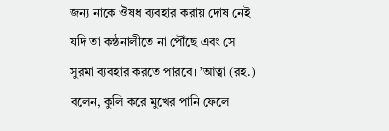জন্য নাকে ঔষধ ব্যবহার করায় দোষ নেই যদি তা কন্ঠনালীতে না পৌঁছে এবং সে সুরমা ব্যবহার করতে পারবে। ’আত্বা (রহ.) বলেন, কুলি করে মুখের পানি ফেলে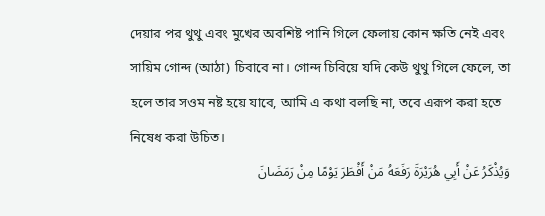দেয়ার পর থুথু এবং মুখের অবশিষ্ট পানি গিলে ফেলায় কোন ক্ষতি নেই এবং সায়িম গোন্দ (আঠা) চিবাবে না। গোন্দ চিবিয়ে যদি কেউ থুথু গিলে ফেলে, তা হলে তার সওম নষ্ট হয়ে যাবে, আমি এ কথা বলছি না, তবে এরূপ করা হতে নিষেধ করা উচিত।
وَيُذْكَرُ عَنْ أَبِي هُرَيْرَةَ رَفَعَهُ مَنْ أَفْطَرَ يَوْمًا مِنْ رَمَضَانَ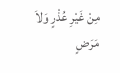مِنْ غَيْرِ عُذْرٍ وَلاَ مَرَضٍ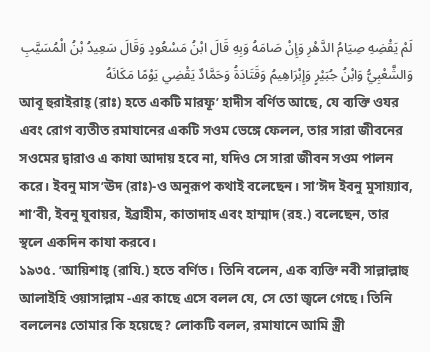لَمْ يَقْضِهِ صِيَامُ الدَّهْرِ وَإِنْ صَامَهُ وَبِهِ قَالَ ابْنُ مَسْعُودٍ وَقَالَ سَعِيدُ بْنُ الْمُسَيَّبِ وَالشَّعْبِيُّ وَابْنُ جُبَيْرٍ وَإِبْرَاهِيمُ وَقَتَادَةُ وَحَمَّادٌ يَقْضِي يَوْمًا مَكَانَهُ
আবূ হুরাইরাহ্ (রাঃ) হতে একটি মারফূ’ হাদীস বর্ণিত আছে, যে ব্যক্তি ওযর এবং রোগ ব্যতীত রমাযানের একটি সওম ভেঙ্গে ফেলল, তার সারা জীবনের সওমের দ্বারাও এ কাযা আদায় হবে না, যদিও সে সারা জীবন সওম পালন করে। ইবনু মাস’ঊদ (রাঃ)-ও অনুরূপ কথাই বলেছেন। সা’ঈদ ইবনু মুসায়্যাব, শা’বী, ইবনু যুবায়র, ইব্রাহীম, কাতাদাহ এবং হাম্মাদ (রহ.) বলেছেন, তার স্থলে একদিন কাযা করবে।
১৯৩৫. ’আয়িশাহ্ (রাযি.) হতে বর্ণিত। তিনি বলেন, এক ব্যক্তি নবী সাল্লাল্লাহু আলাইহি ওয়াসাল্লাম -এর কাছে এসে বলল যে, সে তো জ্বলে গেছে। তিনি বললেনঃ তোমার কি হয়েছে? লোকটি বলল, রমাযানে আমি স্ত্রী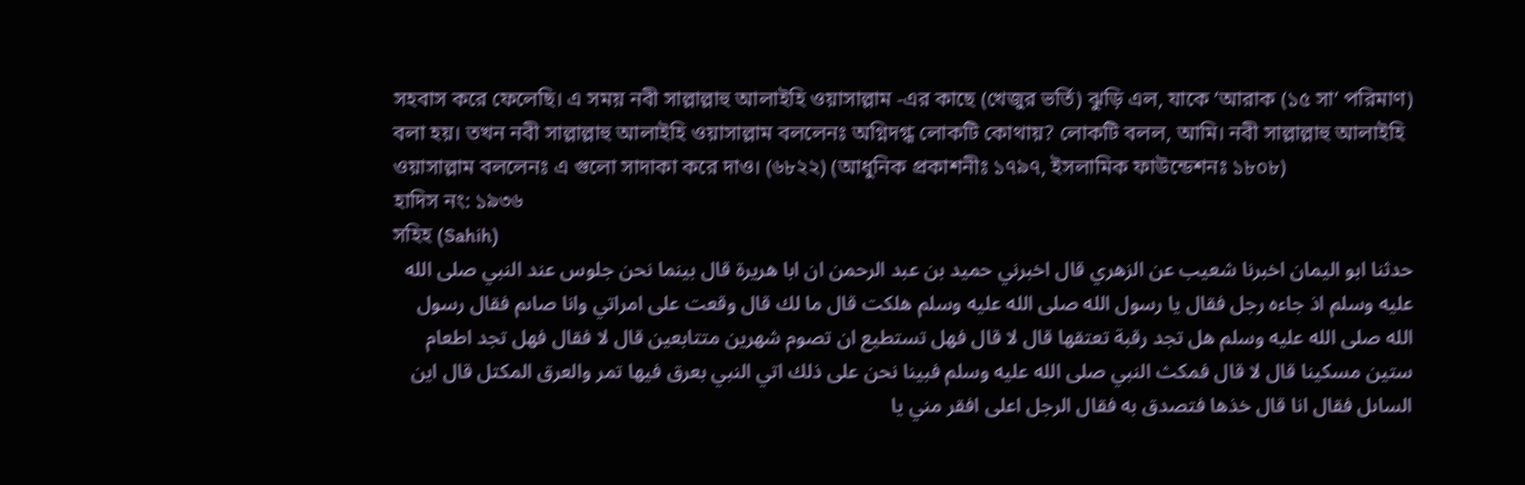সহবাস করে ফেলেছি। এ সময় নবী সাল্লাল্লাহু আলাইহি ওয়াসাল্লাম -এর কাছে (খেজুর ভর্তি) ঝুড়ি এল, যাকে ’আরাক (১৫ সা’ পরিমাণ) বলা হয়। তখন নবী সাল্লাল্লাহু আলাইহি ওয়াসাল্লাম বললেনঃ অগ্নিদগ্ধ লোকটি কোথায়? লোকটি বলল, আমি। নবী সাল্লাল্লাহু আলাইহি ওয়াসাল্লাম বললেনঃ এ গুলো সাদাকা করে দাও। (৬৮২২) (আধুনিক প্রকাশনীঃ ১৭৯৭, ইসলামিক ফাউন্ডেশনঃ ১৮০৮)
হাদিস নং: ১৯৩৬
সহিহ (Sahih)
حدثنا ابو اليمان اخبرنا شعيب عن الزهري قال اخبرني حميد بن عبد الرحمن ان ابا هريرة قال بينما نحن جلوس عند النبي صلى الله عليه وسلم اذ جاءه رجل فقال يا رسول الله صلى الله عليه وسلم هلكت قال ما لك قال وقعت على امراتي وانا صاىم فقال رسول الله صلى الله عليه وسلم هل تجد رقبة تعتقها قال لا قال فهل تستطيع ان تصوم شهرين متتابعين قال لا فقال فهل تجد اطعام ستين مسكينا قال لا قال فمكث النبي صلى الله عليه وسلم فبينا نحن على ذلك اتي النبي بعرق فيها تمر والعرق المكتل قال اين الساىل فقال انا قال خذها فتصدق به فقال الرجل اعلى افقر مني يا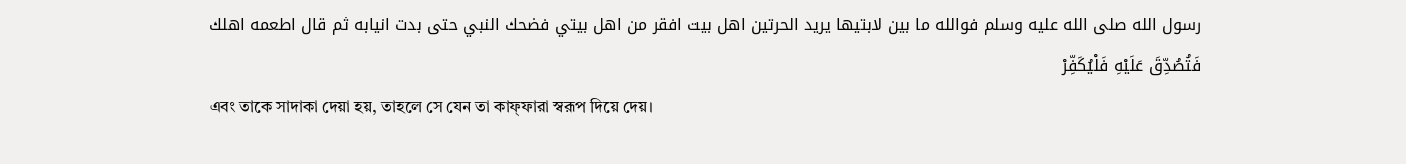رسول الله صلى الله عليه وسلم فوالله ما بين لابتيها يريد الحرتين اهل بيت افقر من اهل بيتي فضحك النبي حتى بدت انيابه ثم قال اطعمه اهلك
فَتُصُدِّقَ عَلَيْهِ فَلْيُكَفِّرْ
এবং তাকে সাদাকা দেয়া হয়, তাহলে সে যেন তা কাফ্ফারা স্বরূপ দিয়ে দেয়।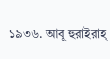১৯৩৬. আবূ হুরাইরাহ্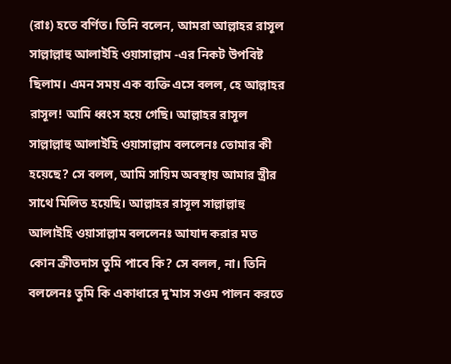(রাঃ) হতে বর্ণিত। তিনি বলেন, আমরা আল্লাহর রাসূল সাল্লাল্লাহু আলাইহি ওয়াসাল্লাম -এর নিকট উপবিষ্ট ছিলাম। এমন সময় এক ব্যক্তি এসে বলল, হে আল্লাহর রাসূল! আমি ধ্বংস হয়ে গেছি। আল্লাহর রাসূল সাল্লাল্লাহু আলাইহি ওয়াসাল্লাম বললেনঃ তোমার কী হয়েছে? সে বলল, আমি সায়িম অবস্থায় আমার স্ত্রীর সাথে মিলিত হয়েছি। আল্লাহর রাসূল সাল্লাল্লাহু আলাইহি ওয়াসাল্লাম বললেনঃ আযাদ করার মত কোন ক্রীতদাস তুমি পাবে কি? সে বলল, না। তিনি বললেনঃ তুমি কি একাধারে দু’মাস সওম পালন করতে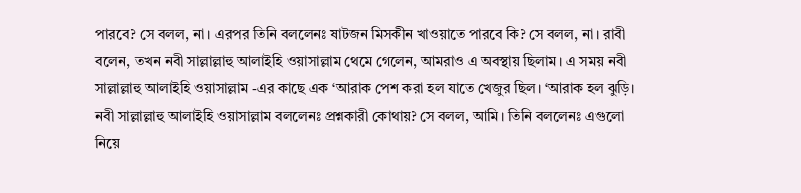পারবে? সে বলল, না। এরপর তিনি বললেনঃ ষাটজন মিসকীন খাওয়াতে পারবে কি? সে বলল, না। রাবী বলেন, তখন নবী সাল্লাল্লাহু আলাইহি ওয়াসাল্লাম থেমে গেলেন, আমরাও এ অবস্থায় ছিলাম। এ সময় নবী সাল্লাল্লাহু আলাইহি ওয়াসাল্লাম -এর কাছে এক ‘আরাক পেশ করা হল যাতে খেজুর ছিল। ‘আরাক হল ঝুড়ি। নবী সাল্লাল্লাহু আলাইহি ওয়াসাল্লাম বললেনঃ প্রশ্নকারী কোথায়? সে বলল, আমি। তিনি বললেনঃ এগুলো নিয়ে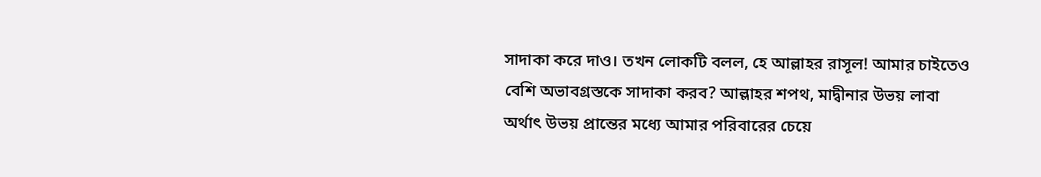সাদাকা করে দাও। তখন লোকটি বলল, হে আল্লাহর রাসূল! আমার চাইতেও বেশি অভাবগ্রস্তকে সাদাকা করব? আল্লাহর শপথ, মাদ্বীনার উভয় লাবা অর্থাৎ উভয় প্রান্তের মধ্যে আমার পরিবারের চেয়ে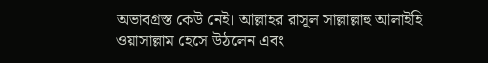অভাবগ্রস্ত কেউ নেই। আল্লাহর রাসূল সাল্লাল্লাহু আলাইহি ওয়াসাল্লাম হেসে উঠলেন এবং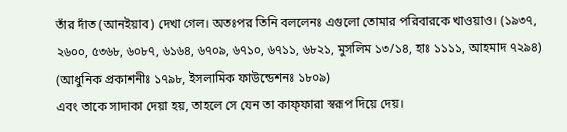তাঁর দাঁত (আনইয়াব) দেখা গেল। অতঃপর তিনি বললেনঃ এগুলো তোমার পরিবারকে খাওয়াও। (১৯৩৭, ২৬০০, ৫৩৬৮, ৬০৮৭, ৬১৬৪, ৬৭০৯, ৬৭১০, ৬৭১১, ৬৮২১, মুসলিম ১৩/১৪, হাঃ ১১১১, আহমাদ ৭২৯৪) (আধুনিক প্রকাশনীঃ ১৭৯৮, ইসলামিক ফাউন্ডেশনঃ ১৮০৯)
এবং তাকে সাদাকা দেয়া হয়, তাহলে সে যেন তা কাফ্ফারা স্বরূপ দিয়ে দেয়।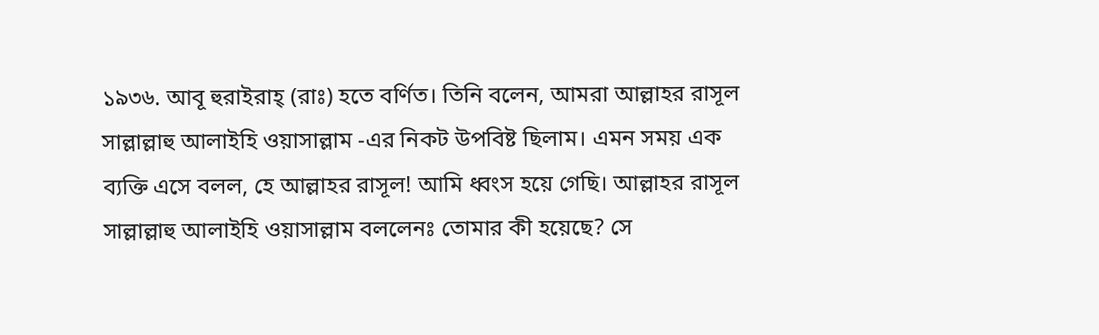১৯৩৬. আবূ হুরাইরাহ্ (রাঃ) হতে বর্ণিত। তিনি বলেন, আমরা আল্লাহর রাসূল সাল্লাল্লাহু আলাইহি ওয়াসাল্লাম -এর নিকট উপবিষ্ট ছিলাম। এমন সময় এক ব্যক্তি এসে বলল, হে আল্লাহর রাসূল! আমি ধ্বংস হয়ে গেছি। আল্লাহর রাসূল সাল্লাল্লাহু আলাইহি ওয়াসাল্লাম বললেনঃ তোমার কী হয়েছে? সে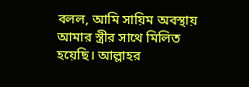বলল, আমি সায়িম অবস্থায় আমার স্ত্রীর সাথে মিলিত হয়েছি। আল্লাহর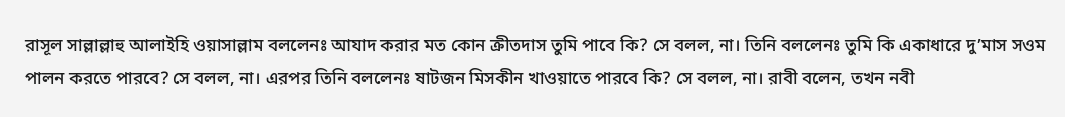রাসূল সাল্লাল্লাহু আলাইহি ওয়াসাল্লাম বললেনঃ আযাদ করার মত কোন ক্রীতদাস তুমি পাবে কি? সে বলল, না। তিনি বললেনঃ তুমি কি একাধারে দু’মাস সওম পালন করতে পারবে? সে বলল, না। এরপর তিনি বললেনঃ ষাটজন মিসকীন খাওয়াতে পারবে কি? সে বলল, না। রাবী বলেন, তখন নবী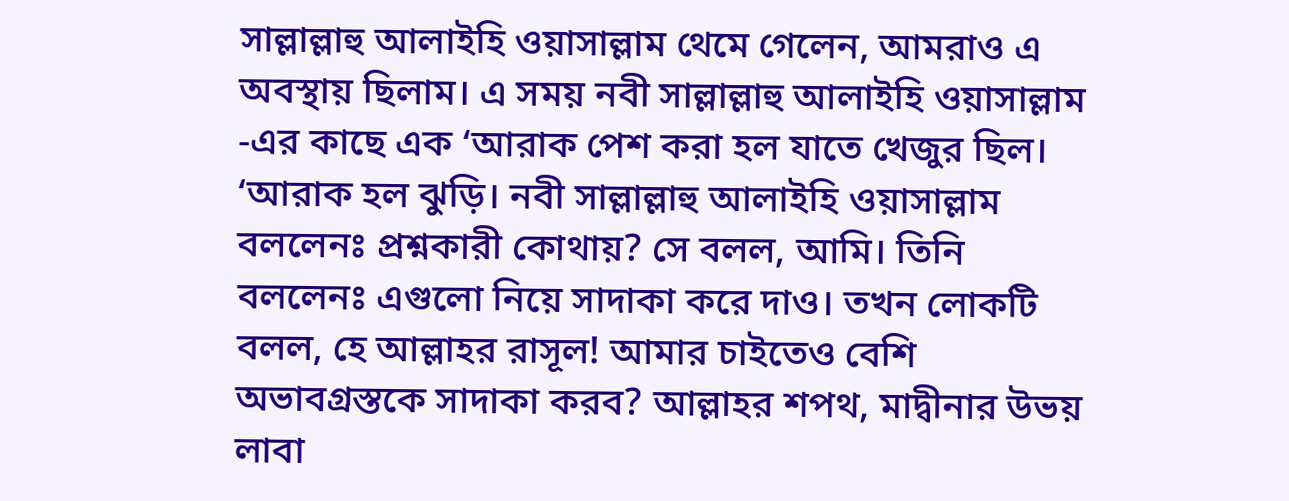সাল্লাল্লাহু আলাইহি ওয়াসাল্লাম থেমে গেলেন, আমরাও এ অবস্থায় ছিলাম। এ সময় নবী সাল্লাল্লাহু আলাইহি ওয়াসাল্লাম -এর কাছে এক ‘আরাক পেশ করা হল যাতে খেজুর ছিল। ‘আরাক হল ঝুড়ি। নবী সাল্লাল্লাহু আলাইহি ওয়াসাল্লাম বললেনঃ প্রশ্নকারী কোথায়? সে বলল, আমি। তিনি বললেনঃ এগুলো নিয়ে সাদাকা করে দাও। তখন লোকটি বলল, হে আল্লাহর রাসূল! আমার চাইতেও বেশি অভাবগ্রস্তকে সাদাকা করব? আল্লাহর শপথ, মাদ্বীনার উভয় লাবা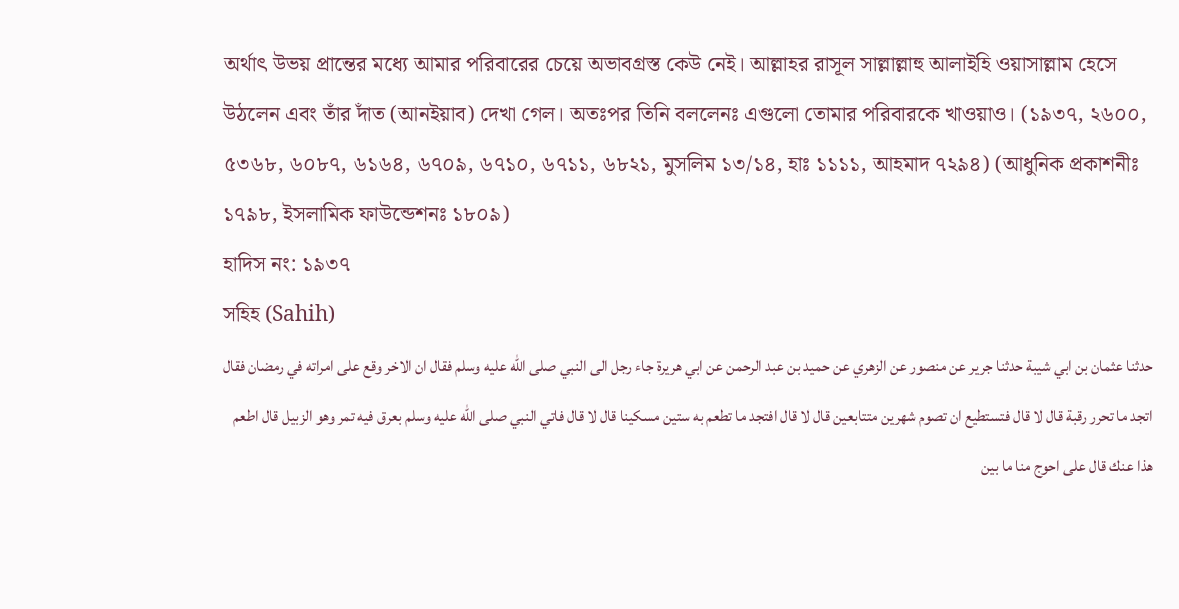অর্থাৎ উভয় প্রান্তের মধ্যে আমার পরিবারের চেয়ে অভাবগ্রস্ত কেউ নেই। আল্লাহর রাসূল সাল্লাল্লাহু আলাইহি ওয়াসাল্লাম হেসে উঠলেন এবং তাঁর দাঁত (আনইয়াব) দেখা গেল। অতঃপর তিনি বললেনঃ এগুলো তোমার পরিবারকে খাওয়াও। (১৯৩৭, ২৬০০, ৫৩৬৮, ৬০৮৭, ৬১৬৪, ৬৭০৯, ৬৭১০, ৬৭১১, ৬৮২১, মুসলিম ১৩/১৪, হাঃ ১১১১, আহমাদ ৭২৯৪) (আধুনিক প্রকাশনীঃ ১৭৯৮, ইসলামিক ফাউন্ডেশনঃ ১৮০৯)
হাদিস নং: ১৯৩৭
সহিহ (Sahih)
حدثنا عثمان بن ابي شيبة حدثنا جرير عن منصور عن الزهري عن حميد بن عبد الرحمن عن ابي هريرة جاء رجل الى النبي صلى الله عليه وسلم فقال ان الاخر وقع على امراته في رمضان فقال اتجد ما تحرر رقبة قال لا قال فتستطيع ان تصوم شهرين متتابعين قال لا قال افتجد ما تطعم به ستين مسكينا قال لا قال فاتي النبي صلى الله عليه وسلم بعرق فيه تمر وهو الزبيل قال اطعم هذا عنك قال على احوج منا ما بين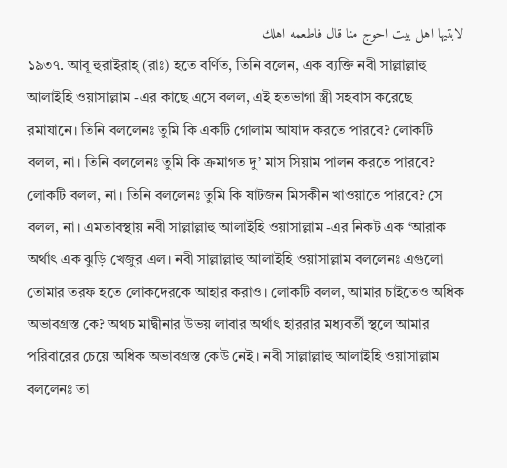لابتيها اهل بيت احوج منا قال فاطعمه اهلك
১৯৩৭. আবূ হুরাইরাহ্ (রাঃ) হতে বর্ণিত, তিনি বলেন, এক ব্যক্তি নবী সাল্লাল্লাহু আলাইহি ওয়াসাল্লাম -এর কাছে এসে বলল, এই হতভাগা স্ত্রী সহবাস করেছে রমাযানে। তিনি বললেনঃ তুমি কি একটি গোলাম আযাদ করতে পারবে? লোকটি বলল, না। তিনি বললেনঃ তুমি কি ক্রমাগত দু’ মাস সিয়াম পালন করতে পারবে? লোকটি বলল, না। তিনি বললেনঃ তুমি কি ষাটজন মিসকীন খাওয়াতে পারবে? সে বলল, না। এমতাবস্থায় নবী সাল্লাল্লাহু আলাইহি ওয়াসাল্লাম -এর নিকট এক ‘আরাক অর্থাৎ এক ঝুড়ি খেজুর এল। নবী সাল্লাল্লাহু আলাইহি ওয়াসাল্লাম বললেনঃ এগুলো তোমার তরফ হতে লোকদেরকে আহার করাও। লোকটি বলল, আমার চাইতেও অধিক অভাবগ্রস্ত কে? অথচ মাদ্বীনার উভয় লাবার অর্থাৎ হাররার মধ্যবর্তী স্থলে আমার পরিবারের চেয়ে অধিক অভাবগ্রস্ত কেউ নেই। নবী সাল্লাল্লাহু আলাইহি ওয়াসাল্লাম বললেনঃ তা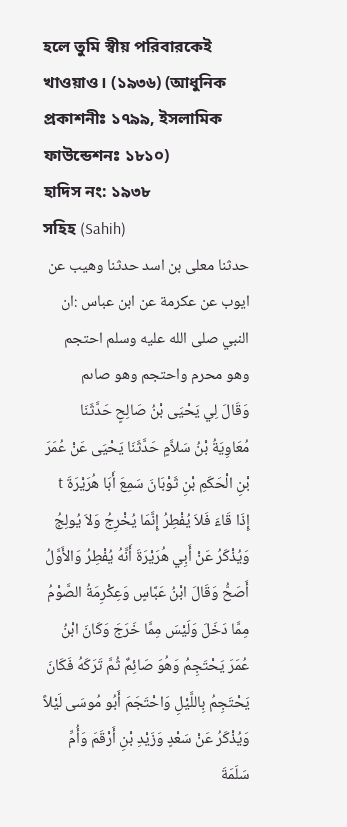হলে তুমি স্বীয় পরিবারকেই খাওয়াও। (১৯৩৬) (আধুনিক প্রকাশনীঃ ১৭৯৯, ইসলামিক ফাউন্ডেশনঃ ১৮১০)
হাদিস নং: ১৯৩৮
সহিহ (Sahih)
حدثنا معلى بن اسد حدثنا وهيب عن ايوب عن عكرمة عن ابن عباس :ان النبي صلى الله عليه وسلم احتجم وهو محرم واحتجم وهو صاىم
وَقَالَ لِي يَحْيَى بْنُ صَالِحٍ حَدَّثَنَا مُعَاوِيَةُ بْنُ سَلاَّمٍ حَدَّثَنَا يَحْيَى عَنْ عُمَرَ بْنِ الْحَكَمِ بْنِ ثَوْبَانَ سَمِعَ أَبَا هُرَيْرَةَ t إِذَا قَاءَ فَلاَ يُفْطِرُ إِنَّمَا يُخْرِجُ وَلاَ يُولِجُ وَيُذْكَرُ عَنْ أَبِي هُرَيْرَةَ أَنَّهُ يُفْطِرُ وَالأَوَّلُ أَصَحُّ وَقَالَ ابْنُ عَبَّاسٍ وَعِكْرِمَةُ الصَّوْمُ مِمَّا دَخَلَ وَلَيْسَ مِمَّا خَرَجَ وَكَانَ ابْنُ عُمَرَ يَحْتَجِمُ وَهُوَ صَائِمٌ ثُمَّ تَرَكَهُ فَكَانَ يَحْتَجِمُ بِاللَّيْلِ وَاحْتَجَمَ أَبُو مُوسَى لَيْلاً وَيُذْكَرُ عَنْ سَعْدٍ وَزَيْدِ بْنِ أَرْقَمَ وَأُمِّ سَلَمَةَ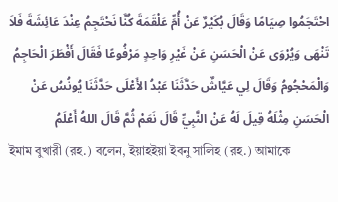احْتَجَمُوا صِيَامًا وَقَالَ بُكَيْرٌ عَنْ أُمِّ عَلْقَمَةَ كُنَّا نَحْتَجِمُ عِنْدَ عَائِشَةَ فَلاَ تَنْهَى وَيُرْوَى عَنْ الْحَسَنِ عَنْ غَيْرِ وَاحِدٍ مَرْفُوعًا فَقَالَ أَفْطَرَ الْحَاجِمُ وَالْمَحْجُومُ وَقَالَ لِي عَيَّاشٌ حَدَّثَنَا عَبْدُ الأَعْلَى حَدَّثَنَا يُونُسُ عَنْ الْحَسَنِ مِثْلَهُ قِيلَ لَهُ عَنْ النَّبِيِّ قَالَ نَعَمْ ثُمَّ قَالَ اللهُ أَعْلَمُ
ইমাম বুখারী (রহ.) বলেন, ইয়াহইয়া ইবনু সালিহ (রহ.) আমাকে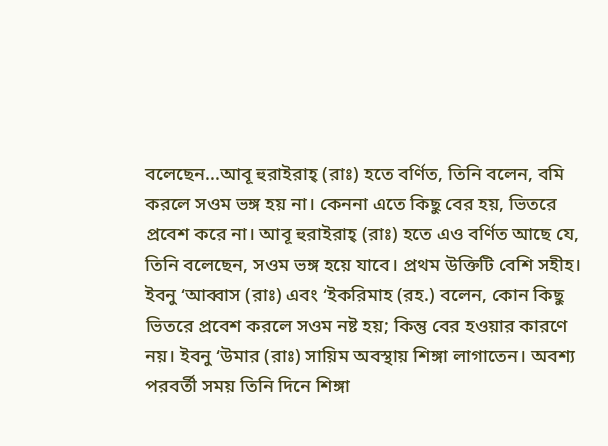বলেছেন...আবূ হুরাইরাহ্ (রাঃ) হতে বর্ণিত, তিনি বলেন, বমি করলে সওম ভঙ্গ হয় না। কেননা এতে কিছু বের হয়, ভিতরে প্রবেশ করে না। আবূ হুরাইরাহ্ (রাঃ) হতে এও বর্ণিত আছে যে, তিনি বলেছেন, সওম ভঙ্গ হয়ে যাবে। প্রথম উক্তিটি বেশি সহীহ। ইবনু ‘আব্বাস (রাঃ) এবং ‘ইকরিমাহ (রহ.) বলেন, কোন কিছু ভিতরে প্রবেশ করলে সওম নষ্ট হয়; কিন্তু বের হওয়ার কারণে নয়। ইবনু ‘উমার (রাঃ) সায়িম অবস্থায় শিঙ্গা লাগাতেন। অবশ্য পরবর্তী সময় তিনি দিনে শিঙ্গা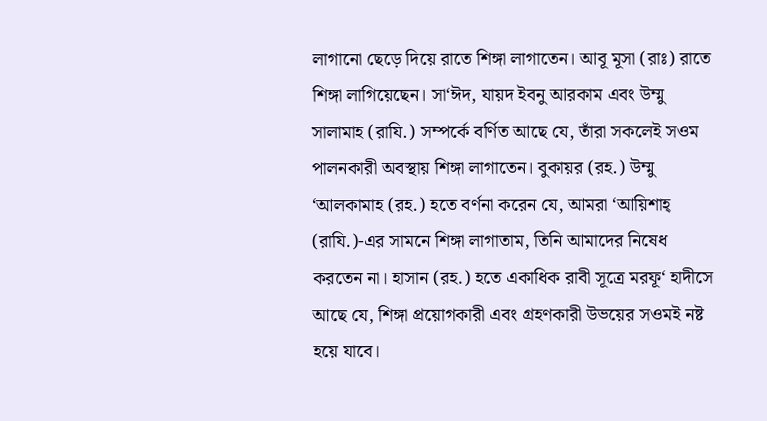লাগানো ছেড়ে দিয়ে রাতে শিঙ্গা লাগাতেন। আবূ মূসা (রাঃ) রাতে শিঙ্গা লাগিয়েছেন। সা‘ঈদ, যায়দ ইবনু আরকাম এবং উম্মু সালামাহ (রাযি.) সম্পর্কে বর্ণিত আছে যে, তাঁরা সকলেই সওম পালনকারী অবস্থায় শিঙ্গা লাগাতেন। বুকায়র (রহ.) উম্মু ‘আলকামাহ (রহ.) হতে বর্ণনা করেন যে, আমরা ‘আয়িশাহ্ (রাযি.)-এর সামনে শিঙ্গা লাগাতাম, তিনি আমাদের নিষেধ করতেন না। হাসান (রহ.) হতে একাধিক রাবী সূত্রে মরফূ‘ হাদীসে আছে যে, শিঙ্গা প্রয়োগকারী এবং গ্রহণকারী উভয়ের সওমই নষ্ট হয়ে যাবে।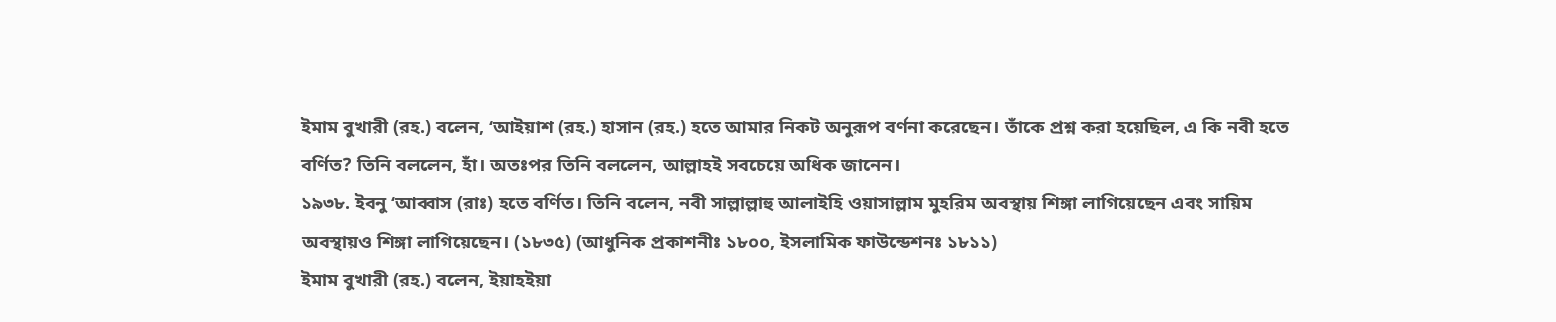ইমাম বুখারী (রহ.) বলেন, ‘আইয়াশ (রহ.) হাসান (রহ.) হতে আমার নিকট অনুরূপ বর্ণনা করেছেন। তাঁকে প্রশ্ন করা হয়েছিল, এ কি নবী হতে বর্ণিত? তিনি বললেন, হাঁ। অতঃপর তিনি বললেন, আল্লাহই সবচেয়ে অধিক জানেন।
১৯৩৮. ইবনু ‘আব্বাস (রাঃ) হতে বর্ণিত। তিনি বলেন, নবী সাল্লাল্লাহু আলাইহি ওয়াসাল্লাম মুহরিম অবস্থায় শিঙ্গা লাগিয়েছেন এবং সায়িম অবস্থায়ও শিঙ্গা লাগিয়েছেন। (১৮৩৫) (আধুনিক প্রকাশনীঃ ১৮০০, ইসলামিক ফাউন্ডেশনঃ ১৮১১)
ইমাম বুখারী (রহ.) বলেন, ইয়াহইয়া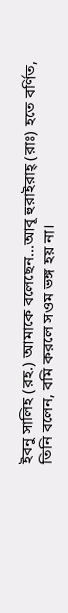ইবনু সালিহ (রহ.) আমাকে বলেছেন...আবূ হুরাইরাহ্ (রাঃ) হতে বর্ণিত, তিনি বলেন, বমি করলে সওম ভঙ্গ হয় না।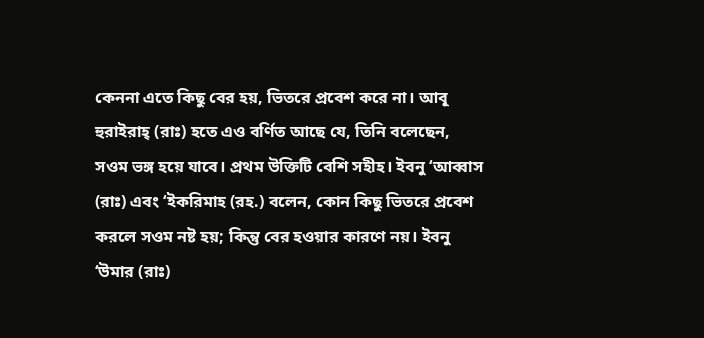কেননা এতে কিছু বের হয়, ভিতরে প্রবেশ করে না। আবূ হুরাইরাহ্ (রাঃ) হতে এও বর্ণিত আছে যে, তিনি বলেছেন, সওম ভঙ্গ হয়ে যাবে। প্রথম উক্তিটি বেশি সহীহ। ইবনু ‘আব্বাস (রাঃ) এবং ‘ইকরিমাহ (রহ.) বলেন, কোন কিছু ভিতরে প্রবেশ করলে সওম নষ্ট হয়; কিন্তু বের হওয়ার কারণে নয়। ইবনু ‘উমার (রাঃ)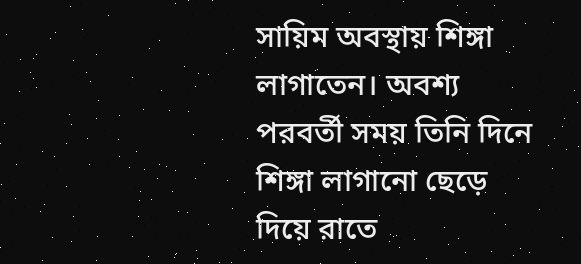সায়িম অবস্থায় শিঙ্গা লাগাতেন। অবশ্য পরবর্তী সময় তিনি দিনে শিঙ্গা লাগানো ছেড়ে দিয়ে রাতে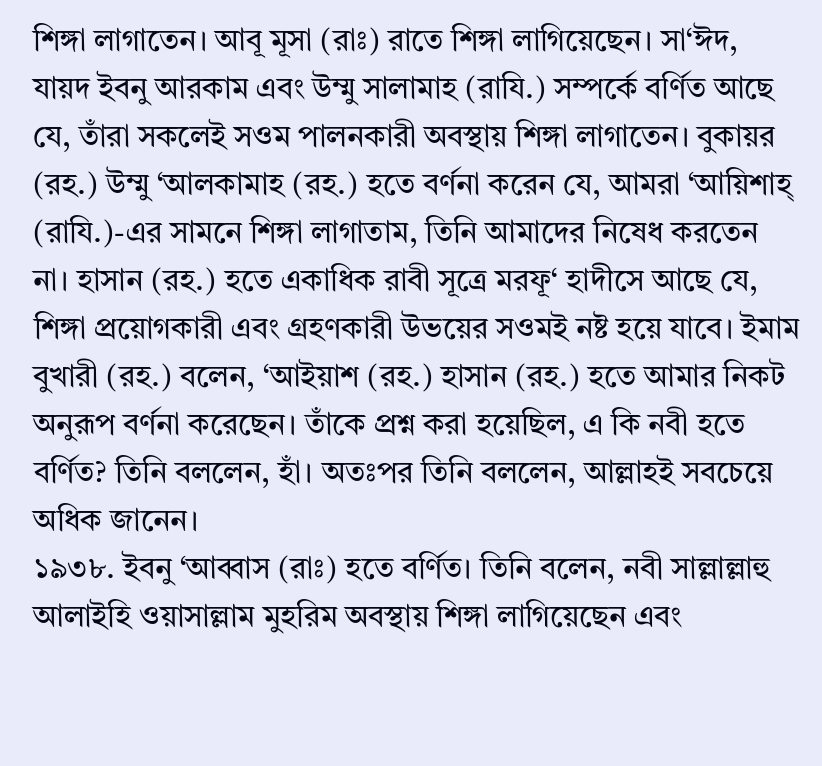শিঙ্গা লাগাতেন। আবূ মূসা (রাঃ) রাতে শিঙ্গা লাগিয়েছেন। সা‘ঈদ, যায়দ ইবনু আরকাম এবং উম্মু সালামাহ (রাযি.) সম্পর্কে বর্ণিত আছে যে, তাঁরা সকলেই সওম পালনকারী অবস্থায় শিঙ্গা লাগাতেন। বুকায়র (রহ.) উম্মু ‘আলকামাহ (রহ.) হতে বর্ণনা করেন যে, আমরা ‘আয়িশাহ্ (রাযি.)-এর সামনে শিঙ্গা লাগাতাম, তিনি আমাদের নিষেধ করতেন না। হাসান (রহ.) হতে একাধিক রাবী সূত্রে মরফূ‘ হাদীসে আছে যে, শিঙ্গা প্রয়োগকারী এবং গ্রহণকারী উভয়ের সওমই নষ্ট হয়ে যাবে। ইমাম বুখারী (রহ.) বলেন, ‘আইয়াশ (রহ.) হাসান (রহ.) হতে আমার নিকট অনুরূপ বর্ণনা করেছেন। তাঁকে প্রশ্ন করা হয়েছিল, এ কি নবী হতে বর্ণিত? তিনি বললেন, হাঁ। অতঃপর তিনি বললেন, আল্লাহই সবচেয়ে অধিক জানেন।
১৯৩৮. ইবনু ‘আব্বাস (রাঃ) হতে বর্ণিত। তিনি বলেন, নবী সাল্লাল্লাহু আলাইহি ওয়াসাল্লাম মুহরিম অবস্থায় শিঙ্গা লাগিয়েছেন এবং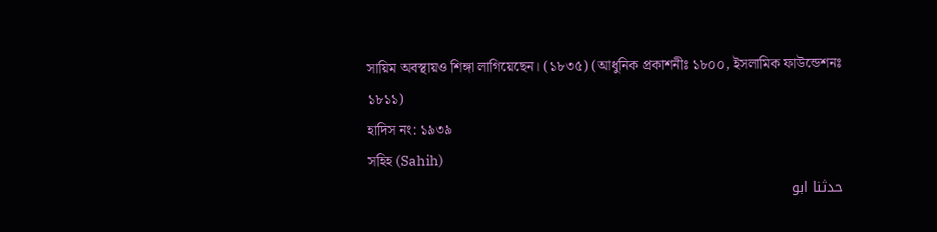সায়িম অবস্থায়ও শিঙ্গা লাগিয়েছেন। (১৮৩৫) (আধুনিক প্রকাশনীঃ ১৮০০, ইসলামিক ফাউন্ডেশনঃ ১৮১১)
হাদিস নং: ১৯৩৯
সহিহ (Sahih)
حدثنا ابو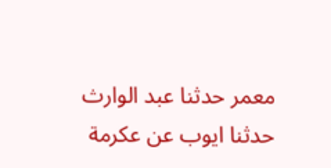معمر حدثنا عبد الوارث حدثنا ايوب عن عكرمة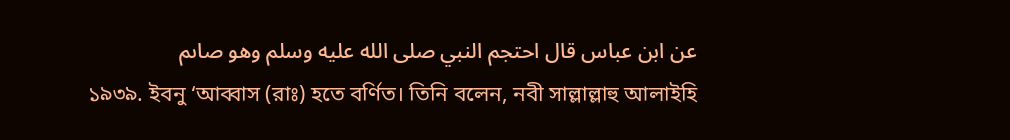عن ابن عباس قال احتجم النبي صلى الله عليه وسلم وهو صاىم
১৯৩৯. ইবনু ‘আব্বাস (রাঃ) হতে বর্ণিত। তিনি বলেন, নবী সাল্লাল্লাহু আলাইহি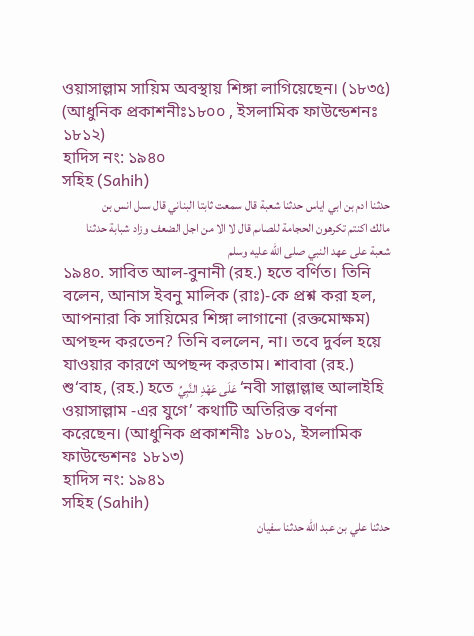ওয়াসাল্লাম সায়িম অবস্থায় শিঙ্গা লাগিয়েছেন। (১৮৩৫) (আধুনিক প্রকাশনীঃ১৮০০ , ইসলামিক ফাউন্ডেশনঃ ১৮১২)
হাদিস নং: ১৯৪০
সহিহ (Sahih)
حدثنا ادم بن ابي اياس حدثنا شعبة قال سمعت ثابتا البناني قال سىل انس بن مالك اكنتم تكرهون الحجامة للصاىم قال لا الا من اجل الضعف وزاد شبابة حدثنا شعبة على عهد النبي صلى الله عليه وسلم
১৯৪০. সাবিত আল-বুনানী (রহ.) হতে বর্ণিত। তিনি বলেন, আনাস ইবনু মালিক (রাঃ)-কে প্রশ্ন করা হল, আপনারা কি সায়িমের শিঙ্গা লাগানো (রক্তমোক্ষম) অপছন্দ করতেন? তিনি বললেন, না। তবে দুর্বল হয়ে যাওয়ার কারণে অপছন্দ করতাম। শাবাবা (রহ.) শু‘বাহ, (রহ.) হতে عَلَى عَهْدِ النَّبِيِّ ‘নবী সাল্লাল্লাহু আলাইহি ওয়াসাল্লাম -এর যুগে’ কথাটি অতিরিক্ত বর্ণনা করেছেন। (আধুনিক প্রকাশনীঃ ১৮০১, ইসলামিক ফাউন্ডেশনঃ ১৮১৩)
হাদিস নং: ১৯৪১
সহিহ (Sahih)
حدثنا علي بن عبد الله حدثنا سفيان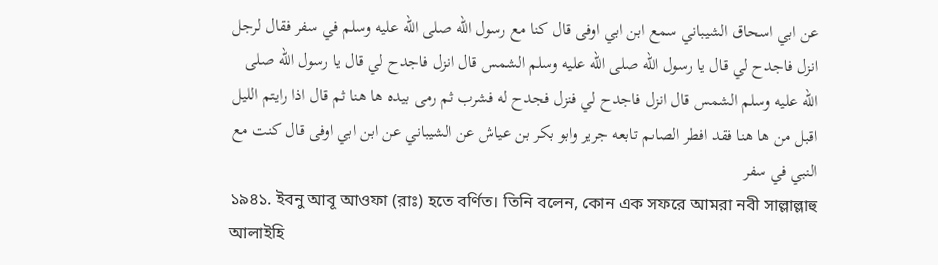عن ابي اسحاق الشيباني سمع ابن ابي اوفى قال كنا مع رسول الله صلى الله عليه وسلم في سفر فقال لرجل انزل فاجدح لي قال يا رسول الله صلى الله عليه وسلم الشمس قال انزل فاجدح لي قال يا رسول الله صلى الله عليه وسلم الشمس قال انزل فاجدح لي فنزل فجدح له فشرب ثم رمى بيده ها هنا ثم قال اذا رايتم الليل اقبل من ها هنا فقد افطر الصاىم تابعه جرير وابو بكر بن عياش عن الشيباني عن ابن ابي اوفى قال كنت مع النبي في سفر
১৯৪১. ইবনু আবূ আওফা (রাঃ) হতে বর্ণিত। তিনি বলেন, কোন এক সফরে আমরা নবী সাল্লাল্লাহু আলাইহি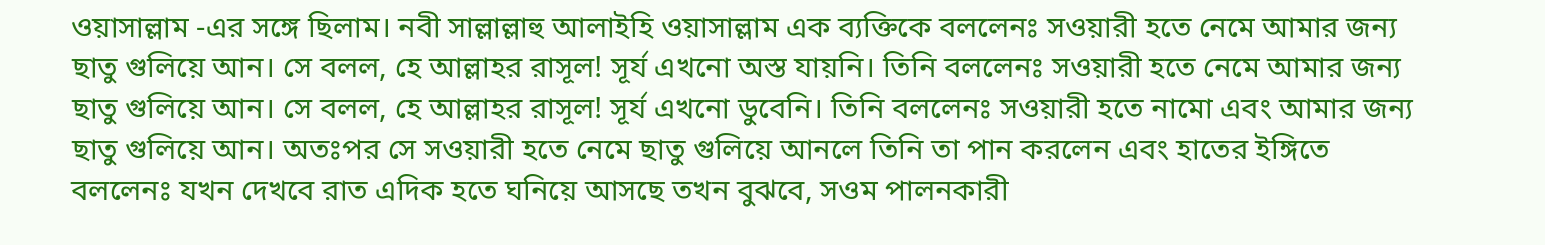ওয়াসাল্লাম -এর সঙ্গে ছিলাম। নবী সাল্লাল্লাহু আলাইহি ওয়াসাল্লাম এক ব্যক্তিকে বললেনঃ সওয়ারী হতে নেমে আমার জন্য ছাতু গুলিয়ে আন। সে বলল, হে আল্লাহর রাসূল! সূর্য এখনো অস্ত যায়নি। তিনি বললেনঃ সওয়ারী হতে নেমে আমার জন্য ছাতু গুলিয়ে আন। সে বলল, হে আল্লাহর রাসূল! সূর্য এখনো ডুবেনি। তিনি বললেনঃ সওয়ারী হতে নামো এবং আমার জন্য ছাতু গুলিয়ে আন। অতঃপর সে সওয়ারী হতে নেমে ছাতু গুলিয়ে আনলে তিনি তা পান করলেন এবং হাতের ইঙ্গিতে বললেনঃ যখন দেখবে রাত এদিক হতে ঘনিয়ে আসছে তখন বুঝবে, সওম পালনকারী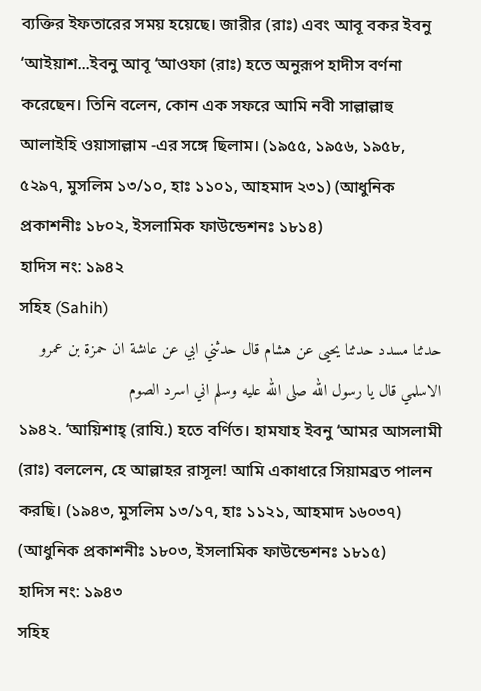ব্যক্তির ইফতারের সময় হয়েছে। জারীর (রাঃ) এবং আবূ বকর ইবনু ‘আইয়াশ...ইবনু আবূ ‘আওফা (রাঃ) হতে অনুরূপ হাদীস বর্ণনা করেছেন। তিনি বলেন, কোন এক সফরে আমি নবী সাল্লাল্লাহু আলাইহি ওয়াসাল্লাম -এর সঙ্গে ছিলাম। (১৯৫৫, ১৯৫৬, ১৯৫৮, ৫২৯৭, মুসলিম ১৩/১০, হাঃ ১১০১, আহমাদ ২৩১) (আধুনিক প্রকাশনীঃ ১৮০২, ইসলামিক ফাউন্ডেশনঃ ১৮১৪)
হাদিস নং: ১৯৪২
সহিহ (Sahih)
حدثنا مسدد حدثنا يحيى عن هشام قال حدثني ابي عن عاىشة ان حمزة بن عمرو الاسلمي قال يا رسول الله صلى الله عليه وسلم اني اسرد الصوم
১৯৪২. ‘আয়িশাহ্ (রাযি.) হতে বর্ণিত। হামযাহ ইবনু ‘আমর আসলামী (রাঃ) বললেন, হে আল্লাহর রাসূল! আমি একাধারে সিয়ামব্রত পালন করছি। (১৯৪৩, মুসলিম ১৩/১৭, হাঃ ১১২১, আহমাদ ১৬০৩৭) (আধুনিক প্রকাশনীঃ ১৮০৩, ইসলামিক ফাউন্ডেশনঃ ১৮১৫)
হাদিস নং: ১৯৪৩
সহিহ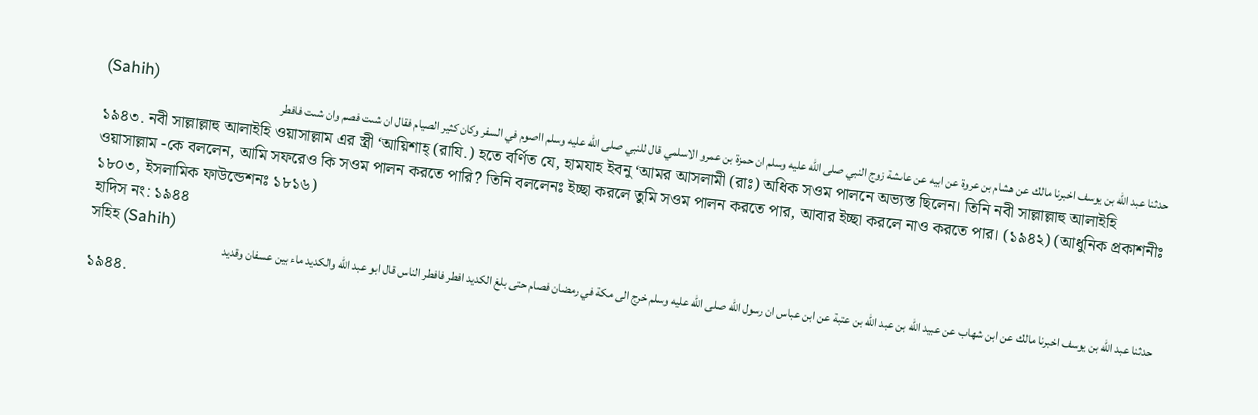(Sahih)
حدثنا عبد الله بن يوسف اخبرنا مالك عن هشام بن عروة عن ابيه عن عاىشة زوج النبي صلى الله عليه وسلم ان حمزة بن عمرو الاسلمي قال للنبي صلى الله عليه وسلم ااصوم في السفر وكان كثير الصيام فقال ان شىت فصم وان شىت فافطر
১৯৪৩. নবী সাল্লাল্লাহু আলাইহি ওয়াসাল্লাম এর স্ত্রী ‘আয়িশাহ্ (রাযি.) হতে বর্ণিত যে, হামযাহ ইবনু ‘আমর আসলামী (রাঃ) অধিক সওম পালনে অভ্যস্ত ছিলেন। তিনি নবী সাল্লাল্লাহু আলাইহি ওয়াসাল্লাম -কে বললেন, আমি সফরেও কি সওম পালন করতে পারি? তিনি বললেনঃ ইচ্ছা করলে তুমি সওম পালন করতে পার, আবার ইচ্ছা করলে নাও করতে পার। (১৯৪২) (আধুনিক প্রকাশনীঃ ১৮০৩, ইসলামিক ফাউন্ডেশনঃ ১৮১৬)
হাদিস নং: ১৯৪৪
সহিহ (Sahih)
حدثنا عبد الله بن يوسف اخبرنا مالك عن ابن شهاب عن عبيد الله بن عبد الله بن عتبة عن ابن عباس ان رسول الله صلى الله عليه وسلم خرج الى مكة في رمضان فصام حتى بلغ الكديد افطر فافطر الناس قال ابو عبد الله والكديد ماء بين عسفان وقديد
১৯৪৪.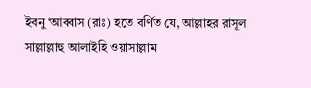ইবনু ‘আব্বাস (রাঃ) হতে বর্ণিত যে, আল্লাহর রাসূল সাল্লাল্লাহু আলাইহি ওয়াসাল্লাম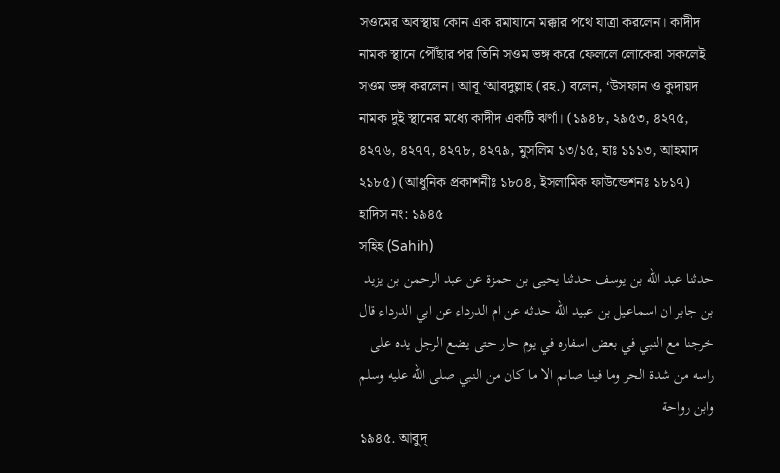সওমের অবস্থায় কোন এক রমাযানে মক্কার পথে যাত্রা করলেন। কাদীদ নামক স্থানে পৌঁছার পর তিনি সওম ভঙ্গ করে ফেললে লোকেরা সকলেই সওম ভঙ্গ করলেন। আবূ ‘আবদুল্লাহ (রহ.) বলেন, ‘উসফান ও কুদায়দ নামক দুই স্থানের মধ্যে কাদীদ একটি ঝর্ণা। (১৯৪৮, ২৯৫৩, ৪২৭৫, ৪২৭৬, ৪২৭৭, ৪২৭৮, ৪২৭৯, মুসলিম ১৩/১৫, হাঃ ১১১৩, আহমাদ ২১৮৫) (আধুনিক প্রকাশনীঃ ১৮০৪, ইসলামিক ফাউন্ডেশনঃ ১৮১৭)
হাদিস নং: ১৯৪৫
সহিহ (Sahih)
حدثنا عبد الله بن يوسف حدثنا يحيى بن حمزة عن عبد الرحمن بن يزيد بن جابر ان اسماعيل بن عبيد الله حدثه عن ام الدرداء عن ابي الدرداء قال خرجنا مع النبي في بعض اسفاره في يوم حار حتى يضع الرجل يده على راسه من شدة الحر وما فينا صاىم الا ما كان من النبي صلى الله عليه وسلم وابن رواحة
১৯৪৫. আবুদ্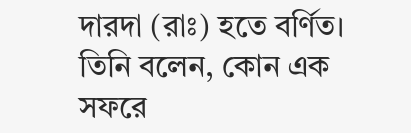দারদা (রাঃ) হতে বর্ণিত। তিনি বলেন, কোন এক সফরে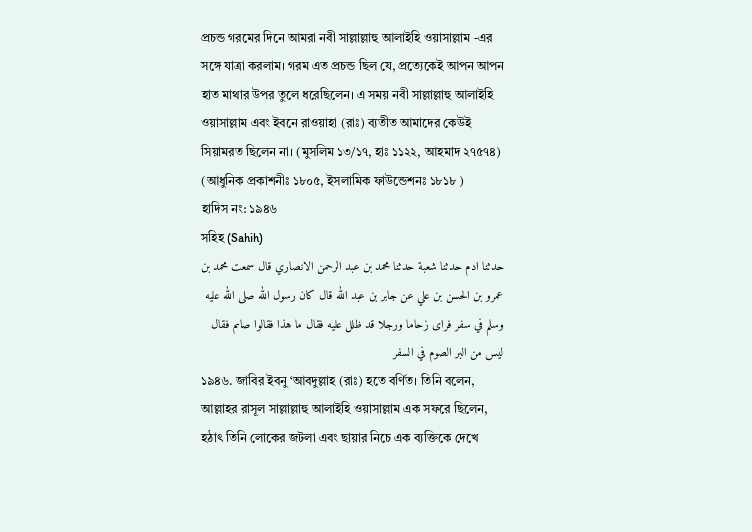প্রচন্ড গরমের দিনে আমরা নবী সাল্লাল্লাহু আলাইহি ওয়াসাল্লাম -এর সঙ্গে যাত্রা করলাম। গরম এত প্রচন্ড ছিল যে, প্রত্যেকেই আপন আপন হাত মাথার উপর তুলে ধরেছিলেন। এ সময় নবী সাল্লাল্লাহু আলাইহি ওয়াসাল্লাম এবং ইবনে রাওয়াহা (রাঃ) ব্যতীত আমাদের কেউই সিয়ামরত ছিলেন না। (মুসলিম ১৩/১৭, হাঃ ১১২২, আহমাদ ২৭৫৭৪) (আধুনিক প্রকাশনীঃ ১৮০৫, ইসলামিক ফাউন্ডেশনঃ ১৮১৮ )
হাদিস নং: ১৯৪৬
সহিহ (Sahih)
حدثنا ادم حدثنا شعبة حدثنا محمد بن عبد الرحمن الانصاري قال سمعت محمد بن عمرو بن الحسن بن علي عن جابر بن عبد الله قال كان رسول الله صلى الله عليه وسلم في سفر فراى زحاما ورجلا قد ظلل عليه فقال ما هذا فقالوا صاىم فقال ليس من البر الصوم في السفر
১৯৪৬. জাবির ইবনু ‘আবদুল্লাহ (রাঃ) হতে বর্ণিত। তিনি বলেন, আল্লাহর রাসূল সাল্লাল্লাহু আলাইহি ওয়াসাল্লাম এক সফরে ছিলেন, হঠাৎ তিনি লোকের জটলা এবং ছায়ার নিচে এক ব্যক্তিকে দেখে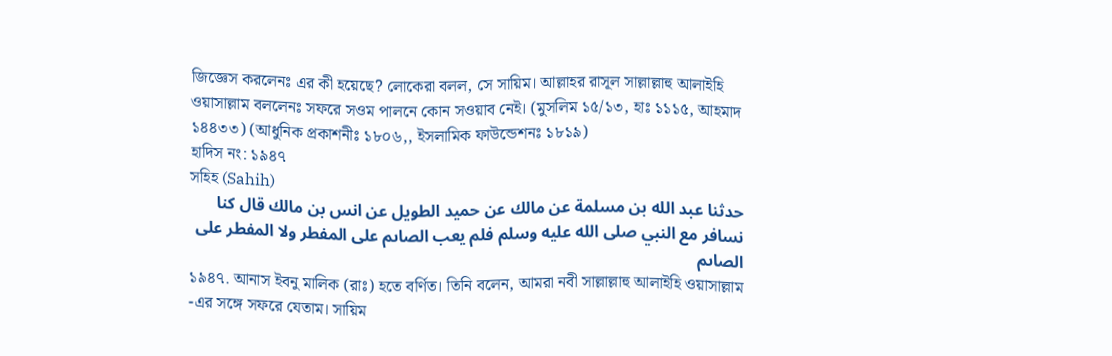জিজ্ঞেস করলেনঃ এর কী হয়েছে? লোকেরা বলল, সে সায়িম। আল্লাহর রাসূল সাল্লাল্লাহু আলাইহি ওয়াসাল্লাম বললেনঃ সফরে সওম পালনে কোন সওয়াব নেই। (মুসলিম ১৫/১৩, হাঃ ১১১৫, আহমাদ ১৪৪৩৩) (আধুনিক প্রকাশনীঃ ১৮০৬,, ইসলামিক ফাউন্ডেশনঃ ১৮১৯)
হাদিস নং: ১৯৪৭
সহিহ (Sahih)
حدثنا عبد الله بن مسلمة عن مالك عن حميد الطويل عن انس بن مالك قال كنا نسافر مع النبي صلى الله عليه وسلم فلم يعب الصاىم على المفطر ولا المفطر على الصاىم
১৯৪৭. আনাস ইবনু মালিক (রাঃ) হতে বর্ণিত। তিনি বলেন, আমরা নবী সাল্লাল্লাহু আলাইহি ওয়াসাল্লাম -এর সঙ্গে সফরে যেতাম। সায়িম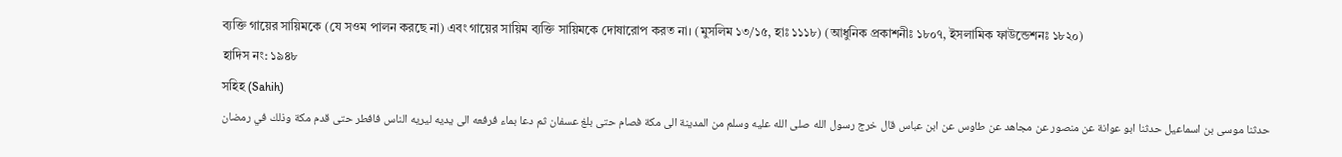ব্যক্তি গায়ের সায়িমকে (যে সওম পালন করছে না) এবং গায়ের সায়িম ব্যক্তি সায়িমকে দোষারোপ করত না। (মুসলিম ১৩/১৫, হাঃ ১১১৮) (আধুনিক প্রকাশনীঃ ১৮০৭, ইসলামিক ফাউন্ডেশনঃ ১৮২০)
হাদিস নং: ১৯৪৮
সহিহ (Sahih)
حدثنا موسى بن اسماعيل حدثنا ابو عوانة عن منصور عن مجاهد عن طاوس عن ابن عباس قال خرج رسول الله صلى الله عليه وسلم من المدينة الى مكة فصام حتى بلغ عسفان ثم دعا بماء فرفعه الى يديه ليريه الناس فافطر حتى قدم مكة وذلك في رمضان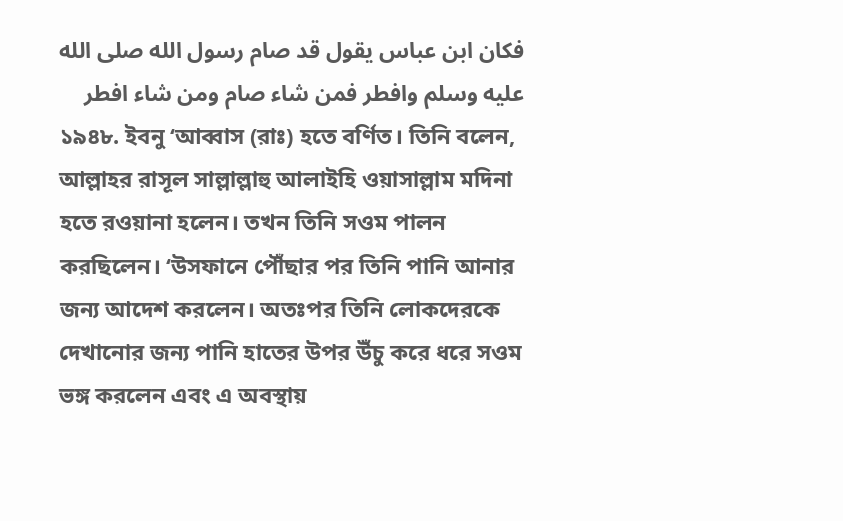فكان ابن عباس يقول قد صام رسول الله صلى الله عليه وسلم وافطر فمن شاء صام ومن شاء افطر
১৯৪৮. ইবনু ‘আব্বাস (রাঃ) হতে বর্ণিত। তিনি বলেন, আল্লাহর রাসূল সাল্লাল্লাহু আলাইহি ওয়াসাল্লাম মদিনা হতে রওয়ানা হলেন। তখন তিনি সওম পালন করছিলেন। ‘উসফানে পৌঁছার পর তিনি পানি আনার জন্য আদেশ করলেন। অতঃপর তিনি লোকদেরকে দেখানোর জন্য পানি হাতের উপর উঁচু করে ধরে সওম ভঙ্গ করলেন এবং এ অবস্থায়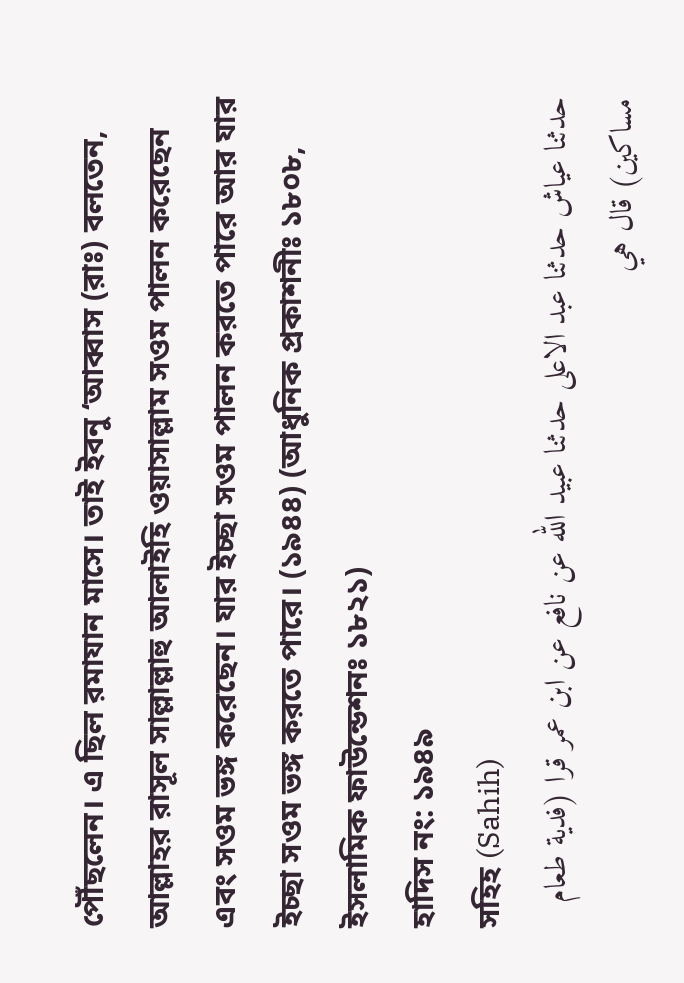পৌঁছলেন। এ ছিল রমাযান মাসে। তাই ইবনু ‘আব্বাস (রাঃ) বলতেন, আল্লাহর রাসূল সাল্লাল্লাহু আলাইহি ওয়াসাল্লাম সওম পালন করেছেন এবং সওম ভঙ্গ করেছেন। যার ইচ্ছা সওম পালন করতে পারে আর যার ইচ্ছা সওম ভঙ্গ করতে পারে। (১৯৪৪) (আধুনিক প্রকাশনীঃ ১৮০৮, ইসলামিক ফাউন্ডেশনঃ ১৮২১)
হাদিস নং: ১৯৪৯
সহিহ (Sahih)
حدثنا عياش حدثنا عبد الاعلى حدثنا عبيد الله عن نافع عن ابن عمر قرا (فدية طعام مساكين) قال هي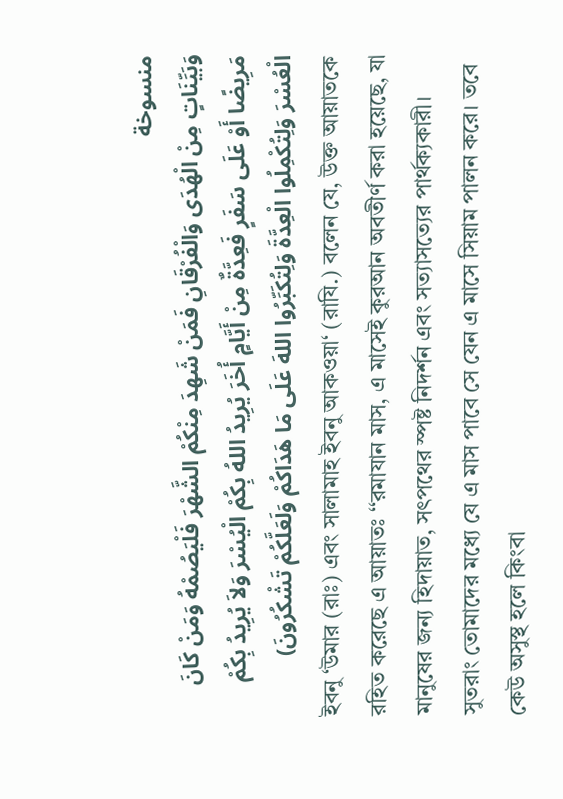منسوخة
وَبَيِّنَاتٍ مِنْ الْهُدَى وَالْفُرْقَانِ فَمَنْ شَهِدَ مِنْكُمْ الشَّهْرَ فَلْيَصُمْهُ وَمَنْ كَانَ مَرِيضًا أَوْ عَلَى سَفَرٍ فَعِدَّةٌ مِنْ أَيَّامٍ أُخَرَ يُرِيدُ اللهُ بِكُمْ الْيُسْرَ وَلاَ يُرِيدُ بِكُمْ الْعُسْرَ وَلِتُكْمِلُوا الْعِدَّةَ وَلِتُكَبِّرُوا اللهَ عَلَى مَا هَدَاكُمْ وَلَعَلَّكُمْ تَشْكُرُونَ)
ইবনু ‘উমার (রাঃ) এবং সালামাহ ইবনু আকওয়া‘ (রাযি.) বলেন যে, উক্ত আয়াতকে রহিত করেছে এ আয়াতঃ ‘‘রমাযান মাস, এ মাসেই কুরআন অবতীর্ণ করা হয়েছে, যা মানুষের জন্য হিদায়াত, সৎপথের স্পষ্ট নিদর্শন এবং সত্যাসত্যের পার্থক্যকারী। সুতরাং তোমাদের মধ্যে যে এ মাস পাবে সে যেন এ মাসে সিয়াম পালন করে। তবে কেউ অসুস্থ হলে কিংবা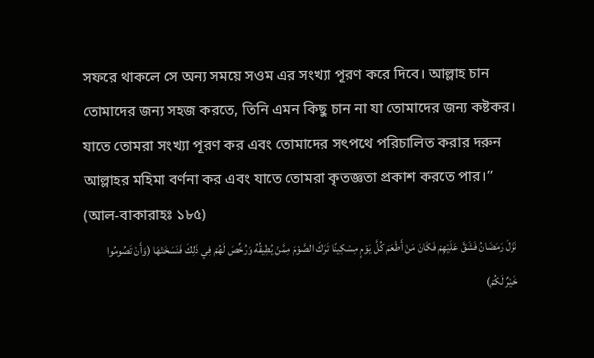সফরে থাকলে সে অন্য সময়ে সওম এর সংখ্যা পূরণ করে দিবে। আল্লাহ চান তোমাদের জন্য সহজ করতে, তিনি এমন কিছু চান না যা তোমাদের জন্য কষ্টকর। যাতে তোমরা সংখ্যা পূরণ কর এবং তোমাদের সৎপথে পরিচালিত করার দরুন আল্লাহর মহিমা বর্ণনা কর এবং যাতে তোমরা কৃতজ্ঞতা প্রকাশ করতে পার।’’ (আল-বাকারাহঃ ১৮৫)
نَزَلَ رَمَضَانُ فَشَقَّ عَلَيْهِمْ فَكَانَ مَنْ أَطْعَمَ كُلَّ يَوْمٍ مِسْكِينًا تَرَكَ الصَّوْمَ مِمَّنْ يُطِيقُهُ وَرُخِّصَ لَهُمْ فِي ذَلِكَ فَنَسَخَتْهَا (وَأَنْ تَصُومُوا خَيْرٌ لَكُمْ)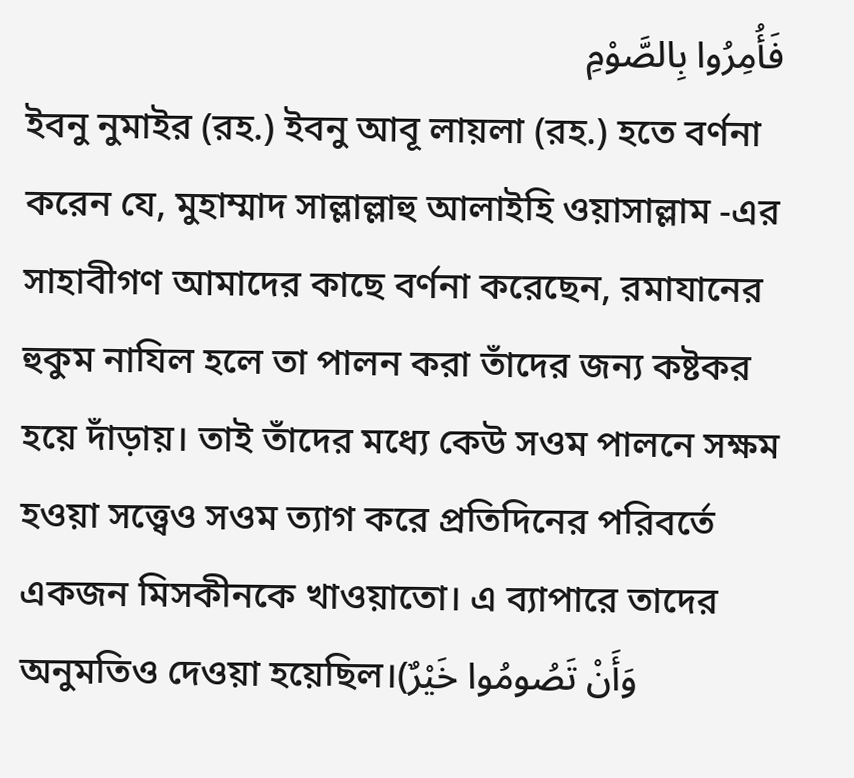فَأُمِرُوا بِالصَّوْمِ
ইবনু নুমাইর (রহ.) ইবনু আবূ লায়লা (রহ.) হতে বর্ণনা করেন যে, মুহাম্মাদ সাল্লাল্লাহু আলাইহি ওয়াসাল্লাম -এর সাহাবীগণ আমাদের কাছে বর্ণনা করেছেন, রমাযানের হুকুম নাযিল হলে তা পালন করা তাঁদের জন্য কষ্টকর হয়ে দাঁড়ায়। তাই তাঁদের মধ্যে কেউ সওম পালনে সক্ষম হওয়া সত্ত্বেও সওম ত্যাগ করে প্রতিদিনের পরিবর্তে একজন মিসকীনকে খাওয়াতো। এ ব্যাপারে তাদের অনুমতিও দেওয়া হয়েছিল।(وَأَنْ تَصُومُوا خَيْرٌ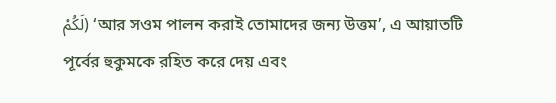لَكُمْ) ‘আর সওম পালন করাই তোমাদের জন্য উত্তম’, এ আয়াতটি পূর্বের হুকুমকে রহিত করে দেয় এবং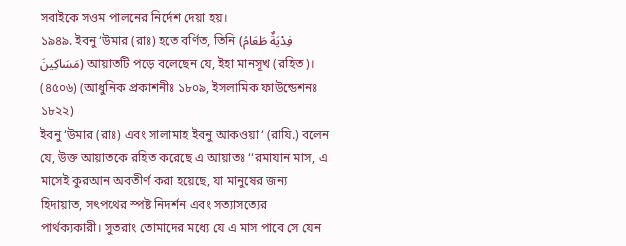সবাইকে সওম পালনের নির্দেশ দেয়া হয়।
১৯৪৯. ইবনু ‘উমার (রাঃ) হতে বর্ণিত, তিনি (فِدْيَةٌ طَعَامُ مَسَاكِينَ) আয়াতটি পড়ে বলেছেন যে, ইহা মানসূখ (রহিত)। (৪৫০৬) (আধুনিক প্রকাশনীঃ ১৮০৯, ইসলামিক ফাউন্ডেশনঃ ১৮২২)
ইবনু ‘উমার (রাঃ) এবং সালামাহ ইবনু আকওয়া‘ (রাযি.) বলেন যে, উক্ত আয়াতকে রহিত করেছে এ আয়াতঃ ‘‘রমাযান মাস, এ মাসেই কুরআন অবতীর্ণ করা হয়েছে, যা মানুষের জন্য হিদায়াত, সৎপথের স্পষ্ট নিদর্শন এবং সত্যাসত্যের পার্থক্যকারী। সুতরাং তোমাদের মধ্যে যে এ মাস পাবে সে যেন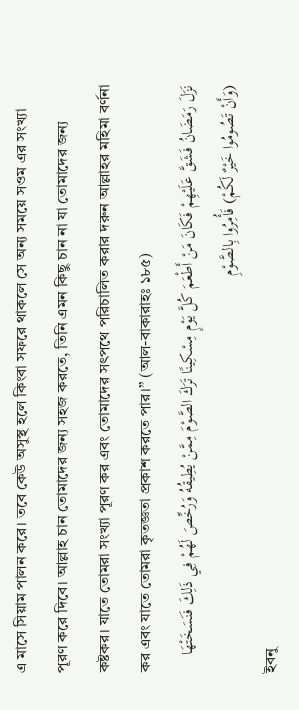এ মাসে সিয়াম পালন করে। তবে কেউ অসুস্থ হলে কিংবা সফরে থাকলে সে অন্য সময়ে সওম এর সংখ্যা পূরণ করে দিবে। আল্লাহ চান তোমাদের জন্য সহজ করতে, তিনি এমন কিছু চান না যা তোমাদের জন্য কষ্টকর। যাতে তোমরা সংখ্যা পূরণ কর এবং তোমাদের সৎপথে পরিচালিত করার দরুন আল্লাহর মহিমা বর্ণনা কর এবং যাতে তোমরা কৃতজ্ঞতা প্রকাশ করতে পার।’’ (আল-বাকারাহঃ ১৮৫)
نَزَلَ رَمَضَانُ فَشَقَّ عَلَيْهِمْ فَكَانَ مَنْ أَطْعَمَ كُلَّ يَوْمٍ مِسْكِينًا تَرَكَ الصَّوْمَ مِمَّنْ يُطِيقُهُ وَرُخِّصَ لَهُمْ فِي ذَلِكَ فَنَسَخَتْهَا (وَأَنْ تَصُومُوا خَيْرٌ لَكُمْ) فَأُمِرُوا بِالصَّوْمِ
ইবনু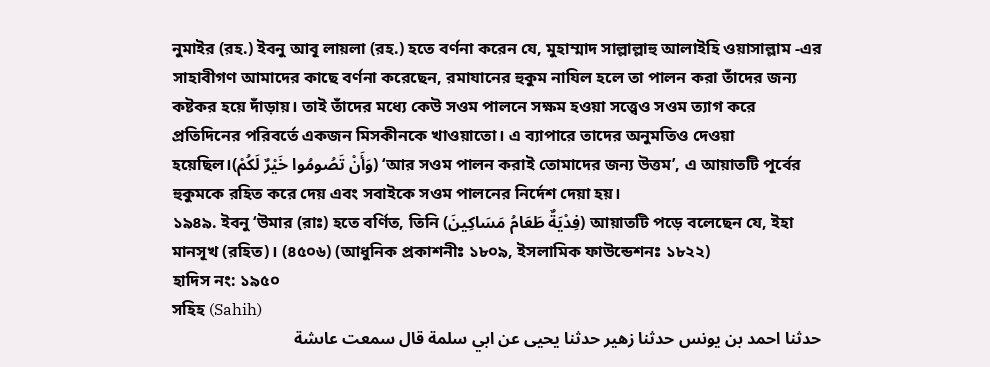নুমাইর (রহ.) ইবনু আবূ লায়লা (রহ.) হতে বর্ণনা করেন যে, মুহাম্মাদ সাল্লাল্লাহু আলাইহি ওয়াসাল্লাম -এর সাহাবীগণ আমাদের কাছে বর্ণনা করেছেন, রমাযানের হুকুম নাযিল হলে তা পালন করা তাঁদের জন্য কষ্টকর হয়ে দাঁড়ায়। তাই তাঁদের মধ্যে কেউ সওম পালনে সক্ষম হওয়া সত্ত্বেও সওম ত্যাগ করে প্রতিদিনের পরিবর্তে একজন মিসকীনকে খাওয়াতো। এ ব্যাপারে তাদের অনুমতিও দেওয়া হয়েছিল।(وَأَنْ تَصُومُوا خَيْرٌ لَكُمْ) ‘আর সওম পালন করাই তোমাদের জন্য উত্তম’, এ আয়াতটি পূর্বের হুকুমকে রহিত করে দেয় এবং সবাইকে সওম পালনের নির্দেশ দেয়া হয়।
১৯৪৯. ইবনু ‘উমার (রাঃ) হতে বর্ণিত, তিনি (فِدْيَةٌ طَعَامُ مَسَاكِينَ) আয়াতটি পড়ে বলেছেন যে, ইহা মানসূখ (রহিত)। (৪৫০৬) (আধুনিক প্রকাশনীঃ ১৮০৯, ইসলামিক ফাউন্ডেশনঃ ১৮২২)
হাদিস নং: ১৯৫০
সহিহ (Sahih)
حدثنا احمد بن يونس حدثنا زهير حدثنا يحيى عن ابي سلمة قال سمعت عاىشة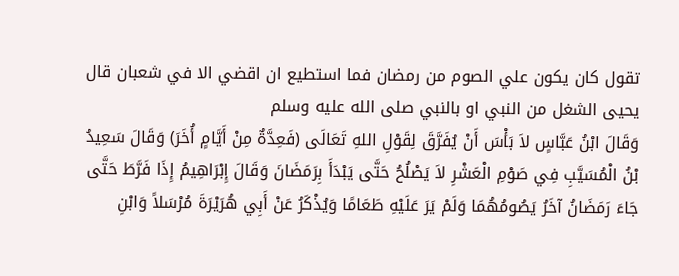تقول كان يكون علي الصوم من رمضان فما استطيع ان اقضي الا في شعبان قال يحيى الشغل من النبي او بالنبي صلى الله عليه وسلم
وَقَالَ ابْنُ عَبَّاسٍ لاَ بَأْسَ أَنْ يُفَرَّقَ لِقَوْلِ اللهِ تَعَالَى (فَعِدَّةٌ مِنْ أَيَّامٍ أُخَرَ) وَقَالَ سَعِيدُ بْنُ الْمُسَيَّبِ فِي صَوْمِ الْعَشْرِ لاَ يَصْلُحُ حَتَّى يَبْدَأَ بِرَمَضَانَ وَقَالَ إِبْرَاهِيمُ إِذَا فَرَّطَ حَتَّى جَاءَ رَمَضَانُ آخَرُ يَصُومُهُمَا وَلَمْ يَرَ عَلَيْهِ طَعَامًا وَيُذْكَرُ عَنْ أَبِي هُرَيْرَةَ مُرْسَلاً وَابْنِ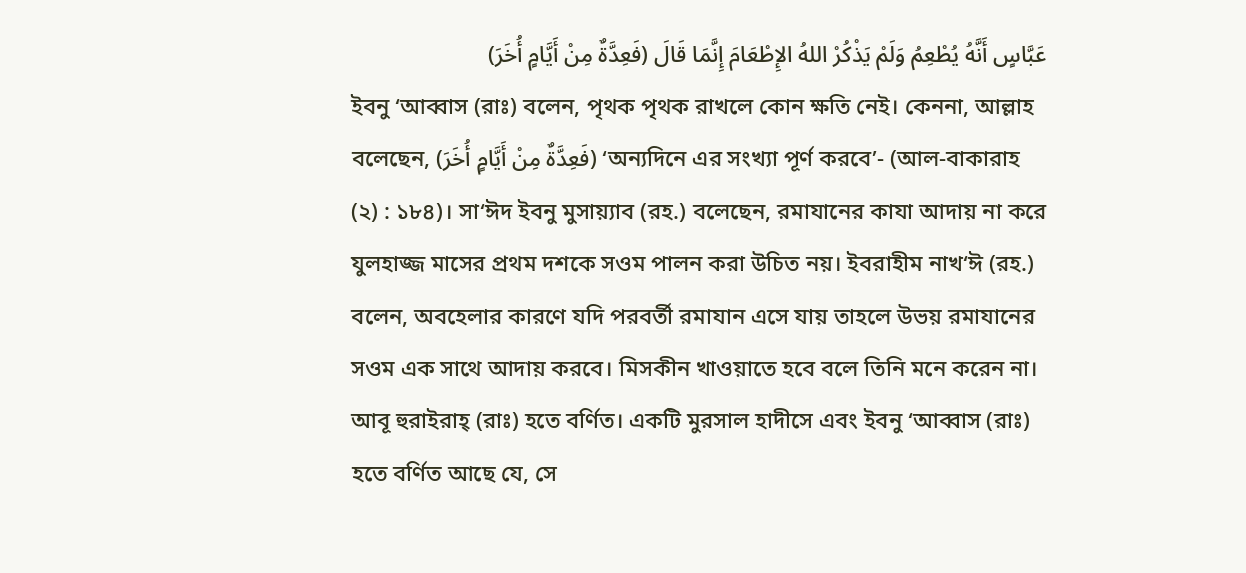عَبَّاسٍ أَنَّهُ يُطْعِمُ وَلَمْ يَذْكُرْ اللهُ الإِطْعَامَ إِنَّمَا قَالَ (فَعِدَّةٌ مِنْ أَيَّامٍ أُخَرَ)
ইবনু ‘আব্বাস (রাঃ) বলেন, পৃথক পৃথক রাখলে কোন ক্ষতি নেই। কেননা, আল্লাহ বলেছেন, (فَعِدَّةٌ مِنْ أَيَّامٍ أُخَرَ) ‘অন্যদিনে এর সংখ্যা পূর্ণ করবে’- (আল-বাকারাহ (২) : ১৮৪)। সা‘ঈদ ইবনু মুসায়্যাব (রহ.) বলেছেন, রমাযানের কাযা আদায় না করে যুলহাজ্জ মাসের প্রথম দশকে সওম পালন করা উচিত নয়। ইবরাহীম নাখ‘ঈ (রহ.) বলেন, অবহেলার কারণে যদি পরবর্তী রমাযান এসে যায় তাহলে উভয় রমাযানের সওম এক সাথে আদায় করবে। মিসকীন খাওয়াতে হবে বলে তিনি মনে করেন না। আবূ হুরাইরাহ্ (রাঃ) হতে বর্ণিত। একটি মুরসাল হাদীসে এবং ইবনু ‘আব্বাস (রাঃ) হতে বর্ণিত আছে যে, সে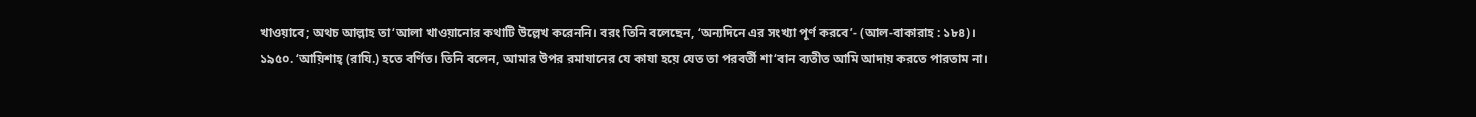খাওয়াবে; অথচ আল্লাহ তা‘আলা খাওয়ানোর কথাটি উল্লেখ করেননি। বরং তিনি বলেছেন, ‘অন্যদিনে এর সংখ্যা পূর্ণ করবে’- (আল-বাকারাহ : ১৮৪)।
১৯৫০. ‘আয়িশাহ্ (রাযি.) হতে বর্ণিত। তিনি বলেন, আমার উপর রমাযানের যে কাযা হয়ে যেত তা পরবর্তী শা‘বান ব্যতীত আমি আদায় করতে পারতাম না।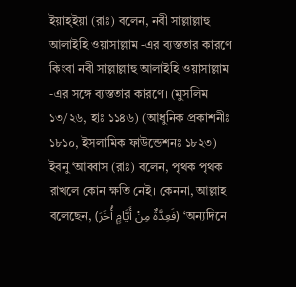ইয়াহ্ইয়া (রাঃ) বলেন, নবী সাল্লাল্লাহু আলাইহি ওয়াসাল্লাম -এর ব্যস্ততার কারণে কিংবা নবী সাল্লাল্লাহু আলাইহি ওয়াসাল্লাম -এর সঙ্গে ব্যস্ততার কারণে। (মুসলিম ১৩/২৬, হাঃ ১১৪৬) (আধুনিক প্রকাশনীঃ ১৮১০, ইসলামিক ফাউন্ডেশনঃ ১৮২৩)
ইবনু ‘আব্বাস (রাঃ) বলেন, পৃথক পৃথক রাখলে কোন ক্ষতি নেই। কেননা, আল্লাহ বলেছেন, (فَعِدَّةٌ مِنْ أَيَّامٍ أُخَرَ) ‘অন্যদিনে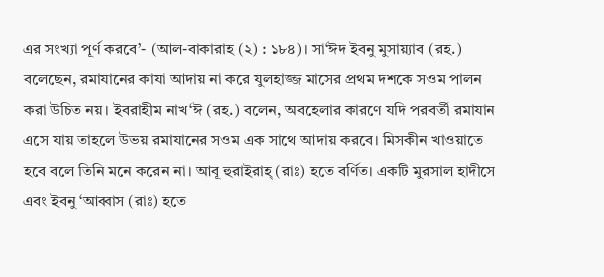এর সংখ্যা পূর্ণ করবে’- (আল-বাকারাহ (২) : ১৮৪)। সা‘ঈদ ইবনু মুসায়্যাব (রহ.) বলেছেন, রমাযানের কাযা আদায় না করে যুলহাজ্জ মাসের প্রথম দশকে সওম পালন করা উচিত নয়। ইবরাহীম নাখ‘ঈ (রহ.) বলেন, অবহেলার কারণে যদি পরবর্তী রমাযান এসে যায় তাহলে উভয় রমাযানের সওম এক সাথে আদায় করবে। মিসকীন খাওয়াতে হবে বলে তিনি মনে করেন না। আবূ হুরাইরাহ্ (রাঃ) হতে বর্ণিত। একটি মুরসাল হাদীসে এবং ইবনু ‘আব্বাস (রাঃ) হতে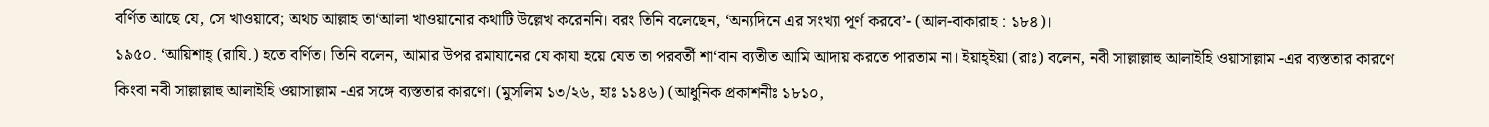বর্ণিত আছে যে, সে খাওয়াবে; অথচ আল্লাহ তা‘আলা খাওয়ানোর কথাটি উল্লেখ করেননি। বরং তিনি বলেছেন, ‘অন্যদিনে এর সংখ্যা পূর্ণ করবে’- (আল-বাকারাহ : ১৮৪)।
১৯৫০. ‘আয়িশাহ্ (রাযি.) হতে বর্ণিত। তিনি বলেন, আমার উপর রমাযানের যে কাযা হয়ে যেত তা পরবর্তী শা‘বান ব্যতীত আমি আদায় করতে পারতাম না। ইয়াহ্ইয়া (রাঃ) বলেন, নবী সাল্লাল্লাহু আলাইহি ওয়াসাল্লাম -এর ব্যস্ততার কারণে কিংবা নবী সাল্লাল্লাহু আলাইহি ওয়াসাল্লাম -এর সঙ্গে ব্যস্ততার কারণে। (মুসলিম ১৩/২৬, হাঃ ১১৪৬) (আধুনিক প্রকাশনীঃ ১৮১০,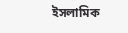ইসলামিক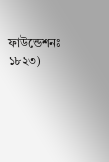ফাউন্ডেশনঃ ১৮২৩)